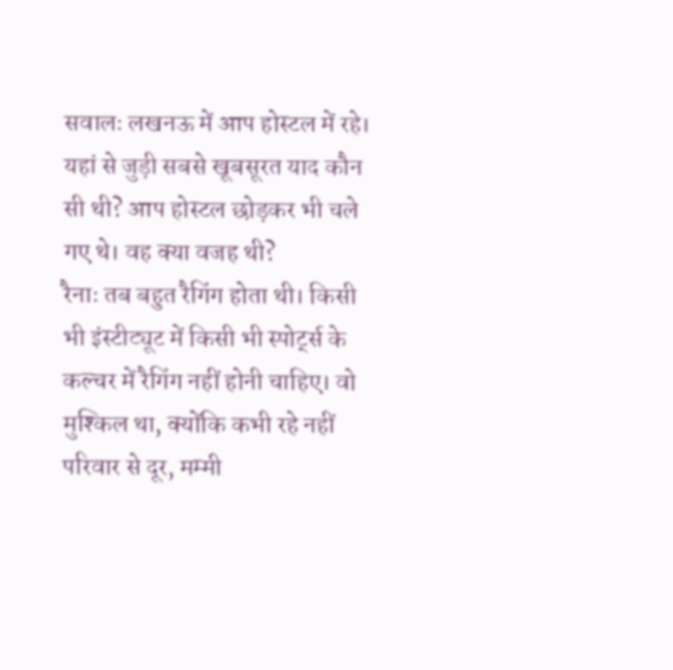सवालः लखनऊ में आप होस्टल में रहे। यहां से जुड़ी सबसे खूबसूरत याद कौन सी थी? आप होस्टल छोड़कर भी चले गए थे। वह क्या वजह थी?
रैनाः तब बहुत रैगिंग होता थी। किसी भी इंस्टीट्यूट में किसी भी स्पोर्ट्स के कल्चर में रैगिंग नहीं होनी चाहिए। वो मुश्किल था, क्योंकि कभी रहे नहीं परिवार से दूर, मम्मी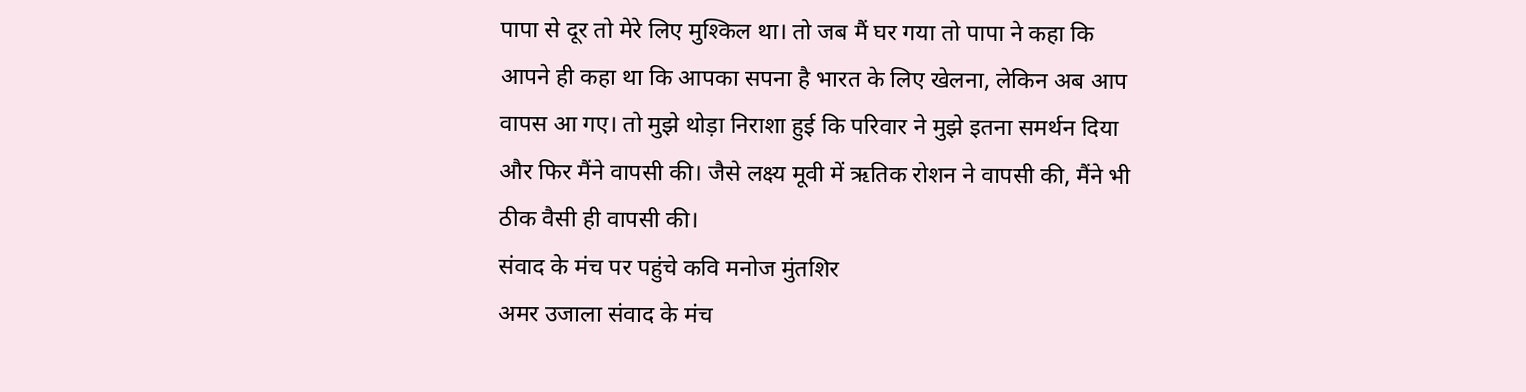पापा से दूर तो मेरे लिए मुश्किल था। तो जब मैं घर गया तो पापा ने कहा कि आपने ही कहा था कि आपका सपना है भारत के लिए खेलना, लेकिन अब आप वापस आ गए। तो मुझे थोड़ा निराशा हुई कि परिवार ने मुझे इतना समर्थन दिया और फिर मैंने वापसी की। जैसे लक्ष्य मूवी में ऋतिक रोशन ने वापसी की, मैंने भी ठीक वैसी ही वापसी की।
संवाद के मंच पर पहुंचे कवि मनोज मुंतशिर
अमर उजाला संवाद के मंच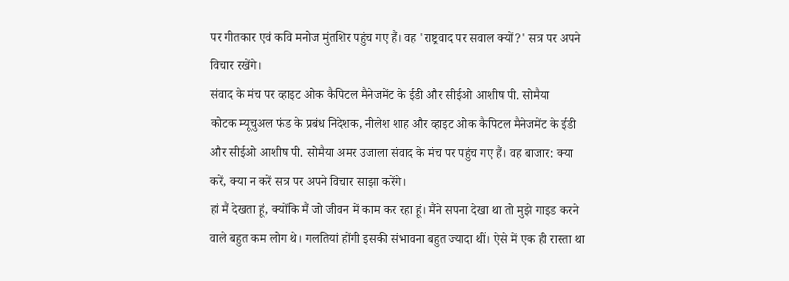पर गीतकार एवं कवि मनोज मुंतशिर पहुंच गए हैं। वह 'राष्ट्रवाद पर सवाल क्यों?' सत्र पर अपने विचार रखेंगे।
संवाद के मंच पर व्हाइट ओक कैपिटल मैनेजमेंट के ईडी और सीईओ आशीष पी. सोमैया
कोटक म्यूचुअल फंड के प्रबंध निदेशक, नीलेश शाह और व्हाइट ओक कैपिटल मैनेजमेंट के ईडी और सीईओ आशीष पी. सोमैया अमर उजाला संवाद के मंच पर पहुंच गए हैं। वह बाजार: क्या करें, क्या न करें सत्र पर अपने विचार साझा करेंगे।
हां मैं देखता हूं, क्योंकि मैं जो जीवन में काम कर रहा हूं। मैंने सपना देखा था तो मुझे गाइड करने वाले बहुत कम लोग थे। गलतियां होंगी इसकी संभावना बहुत ज्यादा थीं। ऐसे में एक ही रास्ता था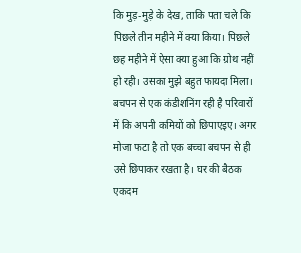कि मुड़-मुड़े के देख, ताकि पता चले कि पिछले तीन महीने में क्या किया। पिछले छह महीने में ऐसा क्या हुआ कि ग्रोथ नहीं हो रही। उसका मुझे बहुत फायदा मिला। बचपन से एक कंडीशनिंग रही है परिवारों में कि अपनी कमियों को छिपाएइए। अगर मोजा फटा है तो एक बच्चा बचपन से ही उसे छिपाकर रखता है। घर की बैठक एकदम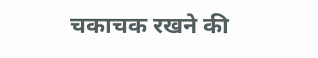चकाचक रखने की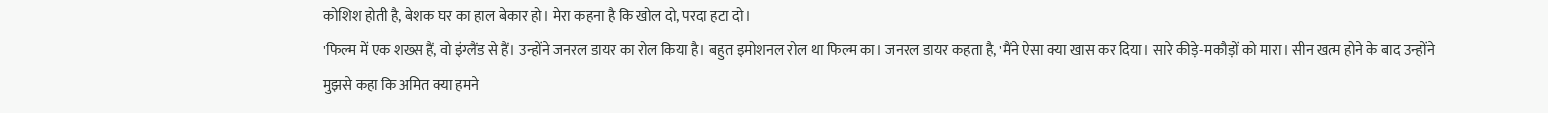कोशिश होती है, बेशक घर का हाल बेकार हो। मेरा कहना है कि खोल दो, परदा हटा दो।
'फिल्म में एक शख्स हैं, वो इंग्लैंड से हैं। उन्होंने जनरल डायर का रोल किया है। बहुत इमोशनल रोल था फिल्म का। जनरल डायर कहता है, 'मैंने ऐसा क्या खास कर दिया। सारे कीड़े-मकौड़ों को मारा। सीन खत्म होने के बाद उन्होंने मुझसे कहा कि अमित क्या हमने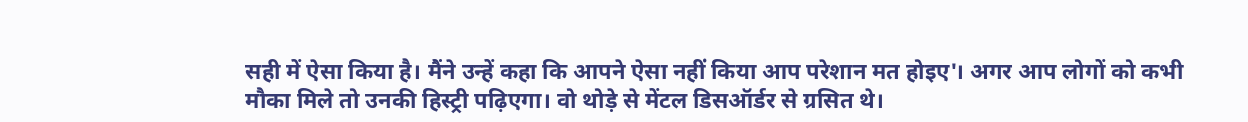सही में ऐसा किया है। मैंने उन्हें कहा कि आपने ऐसा नहीं किया आप परेशान मत होइए'। अगर आप लोगों को कभी मौका मिले तो उनकी हिस्ट्री पढ़िएगा। वो थोड़े से मेंटल डिसऑर्डर से ग्रसित थे।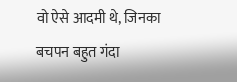वो ऐसे आदमी थे, जिनका बचपन बहुत गंदा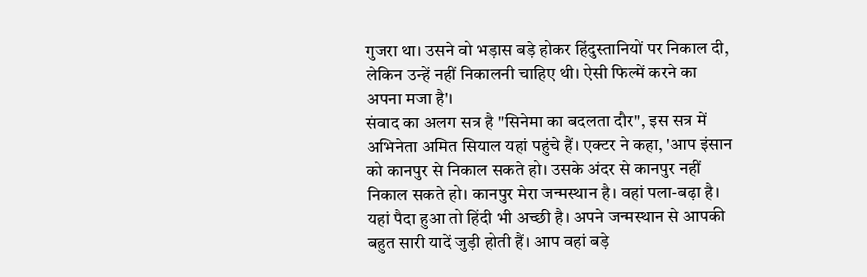गुजरा था। उसने वो भड़ास बड़े होकर हिंदुस्तानियों पर निकाल दी, लेकिन उन्हें नहीं निकालनी चाहिए थी। ऐसी फिल्में करने का अपना मजा है'।
संवाद का अलग सत्र है "सिनेमा का बदलता दौर", इस सत्र में अभिनेता अमित सियाल यहां पहुंचे हैं। एक्टर ने कहा, 'आप इंसान को कानपुर से निकाल सकते हो। उसके अंदर से कानपुर नहीं निकाल सकते हो। कानपुर मेरा जन्मस्थान है। वहां पला-बढ़ा है। यहां पैदा हुआ तो हिंदी भी अच्छी है। अपने जन्मस्थान से आपकी बहुत सारी यादें जुड़ी होती हैं। आप वहां बड़े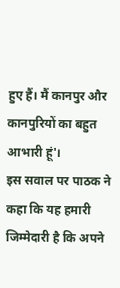हुए हैं। मैं कानपुर और कानपुरियों का बहुत आभारी हूं'।
इस सवाल पर पाठक ने कहा कि यह हमारी जिम्मेदारी है कि अपने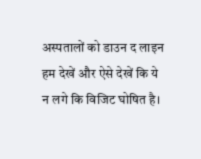अस्पतालों को डाउन द लाइन हम देखें और ऐसे देखें कि ये न लगे कि विजिट घोषित है।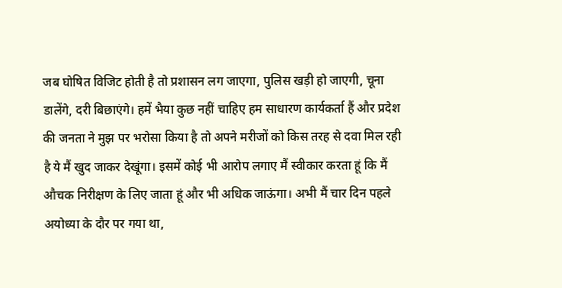जब घोषित विजिट होती है तो प्रशासन लग जाएगा, पुलिस खड़ी हो जाएगी, चूना डालेंगे, दरी बिछाएंगे। हमें भैया कुछ नहीं चाहिए हम साधारण कार्यकर्ता हैं और प्रदेश की जनता ने मुझ पर भरोसा किया है तो अपने मरीजों को किस तरह से दवा मिल रही है ये मैं खुद जाकर देखूंगा। इसमें कोई भी आरोप लगाए मैं स्वीकार करता हूं कि मैं औचक निरीक्षण के लिए जाता हूं और भी अधिक जाऊंगा। अभी मैं चार दिन पहले अयोध्या के दौर पर गया था,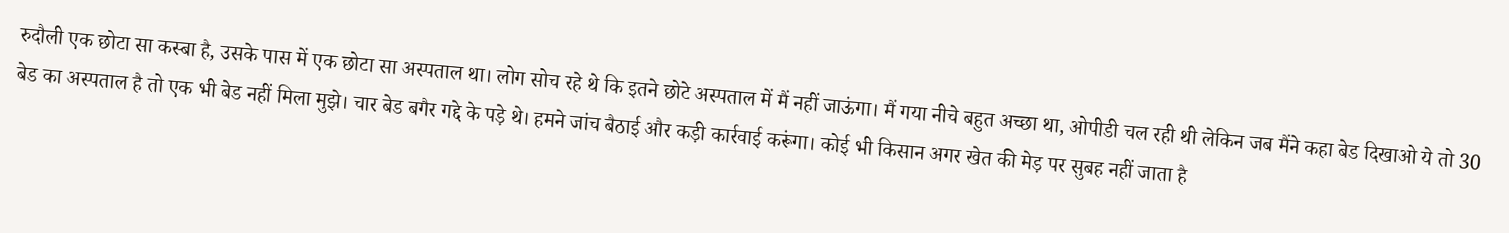रुदौली एक छोटा सा कस्बा है, उसके पास में एक छोटा सा अस्पताल था। लोग सोच रहे थे कि इतने छोटे अस्पताल में मैं नहीं जाऊंगा। मैं गया नीचे बहुत अच्छा था, ओपीडी चल रही थी लेकिन जब मैंने कहा बेड दिखाओ ये तो 30 बेड का अस्पताल है तो एक भी बेड नहीं मिला मुझे। चार बेड बगैर गद्दे के पड़े थे। हमने जांच बैठाई और कड़ी कार्रवाई करूंगा। कोई भी किसान अगर खेत की मेड़ पर सुबह नहीं जाता है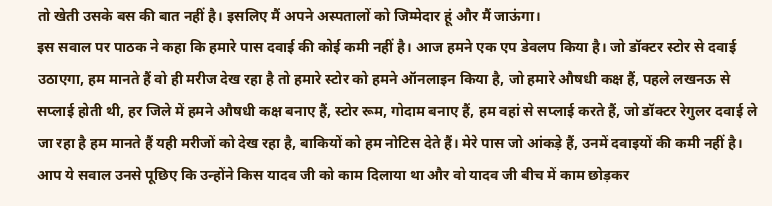तो खेती उसके बस की बात नहीं है। इसलिए मैं अपने अस्पतालों को जिम्मेदार हूं और मैं जाऊंगा।
इस सवाल पर पाठक ने कहा कि हमारे पास दवाई की कोई कमी नहीं है। आज हमने एक एप डेवलप किया है। जो डॉक्टर स्टोर से दवाई उठाएगा, हम मानते हैं वो ही मरीज देख रहा है तो हमारे स्टोर को हमने ऑनलाइन किया है, जो हमारे औषधी कक्ष हैं, पहले लखनऊ से सप्लाई होती थी, हर जिले में हमने औषधी कक्ष बनाए हैं, स्टोर रूम, गोदाम बनाए हैं, हम वहां से सप्लाई करते हैं, जो डॉक्टर रेगुलर दवाई ले जा रहा है हम मानते हैं यही मरीजों को देख रहा है, बाकियों को हम नोटिस देते हैं। मेरे पास जो आंकड़े हैं, उनमें दवाइयों की कमी नहीं है।
आप ये सवाल उनसे पूछिए कि उन्होंने किस यादव जी को काम दिलाया था और वो यादव जी बीच में काम छोड़कर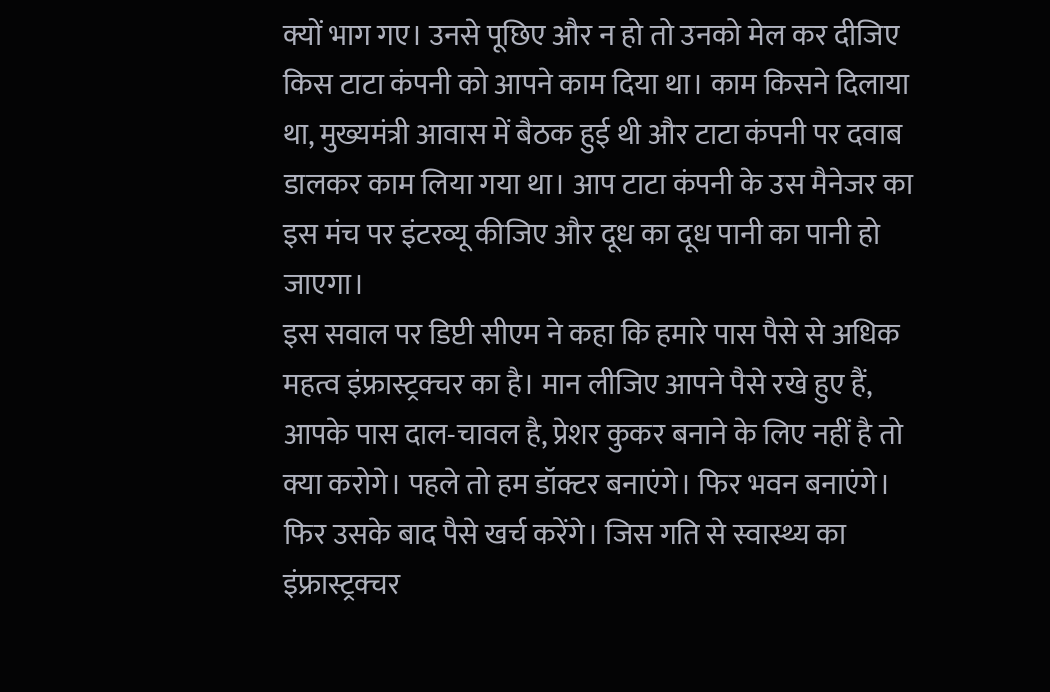क्यों भाग गए। उनसे पूछिए और न हो तो उनको मेल कर दीजिए किस टाटा कंपनी को आपने काम दिया था। काम किसने दिलाया था, मुख्यमंत्री आवास में बैठक हुई थी और टाटा कंपनी पर दवाब डालकर काम लिया गया था। आप टाटा कंपनी के उस मैनेजर का इस मंच पर इंटरव्यू कीजिए और दूध का दूध पानी का पानी हो जाएगा।
इस सवाल पर डिप्टी सीएम ने कहा कि हमारे पास पैसे से अधिक महत्व इंफ्रास्ट्रक्चर का है। मान लीजिए आपने पैसे रखे हुए हैं, आपके पास दाल-चावल है, प्रेशर कुकर बनाने के लिए नहीं है तो क्या करोगे। पहले तो हम डॉक्टर बनाएंगे। फिर भवन बनाएंगे। फिर उसके बाद पैसे खर्च करेंगे। जिस गति से स्वास्थ्य का इंफ्रास्ट्रक्चर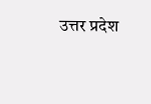उत्तर प्रदेश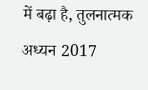में बढ़ा है, तुलनात्मक अध्यन 2017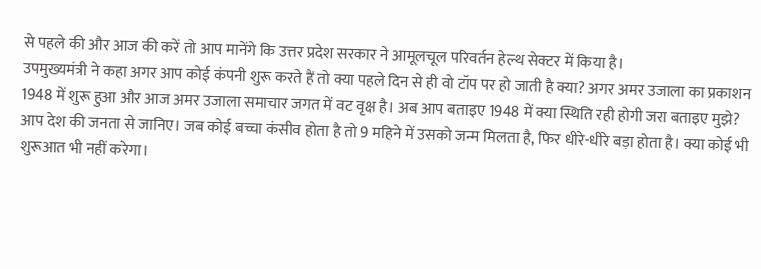से पहले की और आज की करें तो आप मानेंगे कि उत्तर प्रदेश सरकार ने आमूलचूल परिवर्तन हेल्थ सेक्टर में किया है।
उपमुख्यमंत्री ने कहा अगर आप कोई कंपनी शुरू करते हैं तो क्या पहले दिन से ही वो टॉप पर हो जाती है क्या? अगर अमर उजाला का प्रकाशन 1948 में शुरू हुआ और आज अमर उजाला समाचार जगत में वट वृक्ष है। अब आप बताइए 1948 में क्या स्थिति रही होगी जरा बताइए मुझे? आप देश की जनता से जानिए। जब कोई बच्चा कंसीव होता है तो 9 महिने में उसको जन्म मिलता है, फिर धीरे-धीरे बड़ा होता है। क्या कोई भी शुरूआत भी नहीं करेगा।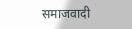समाजवादी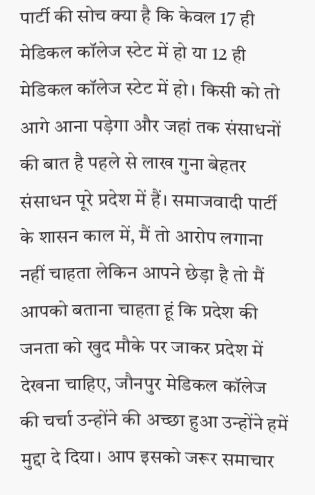पार्टी की सोच क्या है कि केवल 17 ही मेडिकल कॉलेज स्टेट में हो या 12 ही मेडिकल कॉलेज स्टेट में हो। किसी को तो आगे आना पड़ेगा और जहां तक संसाधनों की बात है पहले से लाख गुना बेहतर संसाधन पूरे प्रदेश में हैं। समाजवादी पार्टी के शासन काल में, मैं तो आरोप लगाना नहीं चाहता लेकिन आपने छेड़ा है तो मैं आपको बताना चाहता हूं कि प्रदेश की जनता को खुद मौके पर जाकर प्रदेश में देखना चाहिए, जौनपुर मेडिकल कॉलेज की चर्चा उन्होंने की अच्छा हुआ उन्होंने हमें मुद्दा दे दिया। आप इसको जरूर समाचार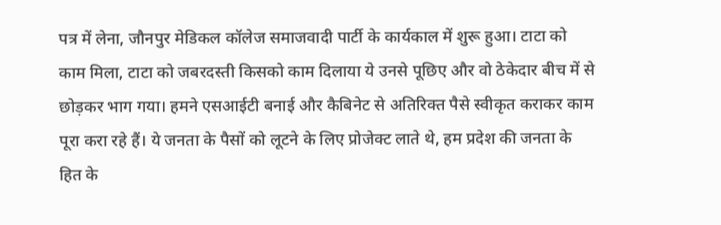पत्र में लेना, जौनपुर मेडिकल कॉलेज समाजवादी पार्टी के कार्यकाल में शुरू हुआ। टाटा को काम मिला, टाटा को जबरदस्ती किसको काम दिलाया ये उनसे पूछिए और वो ठेकेदार बीच में से छोड़कर भाग गया। हमने एसआईटी बनाई और कैबिनेट से अतिरिक्त पैसे स्वीकृत कराकर काम पूरा करा रहे हैं। ये जनता के पैसों को लूटने के लिए प्रोजेक्ट लाते थे, हम प्रदेश की जनता के हित के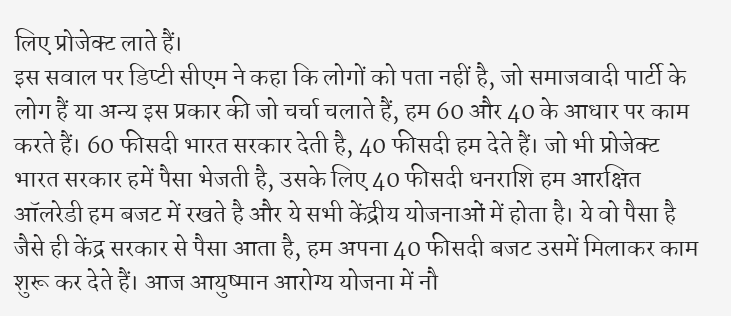लिए प्रोजेक्ट लाते हैं।
इस सवाल पर डिप्टी सीएम ने कहा कि लोगों को पता नहीं है, जो समाजवादी पार्टी के लोग हैं या अन्य इस प्रकार की जो चर्चा चलाते हैं, हम 60 और 40 के आधार पर काम करते हैं। 60 फीसदी भारत सरकार देती है, 40 फीसदी हम देते हैं। जो भी प्रोजेक्ट भारत सरकार हमें पैसा भेजती है, उसके लिए 40 फीसदी धनराशि हम आरक्षित ऑलरेडी हम बजट में रखते है और ये सभी केंद्रीय योजनाओं में होता है। ये वो पैसा है जैसे ही केंद्र सरकार से पैसा आता है, हम अपना 40 फीसदी बजट उसमें मिलाकर काम शुरू कर देते हैं। आज आयुष्मान आरोग्य योजना में नौ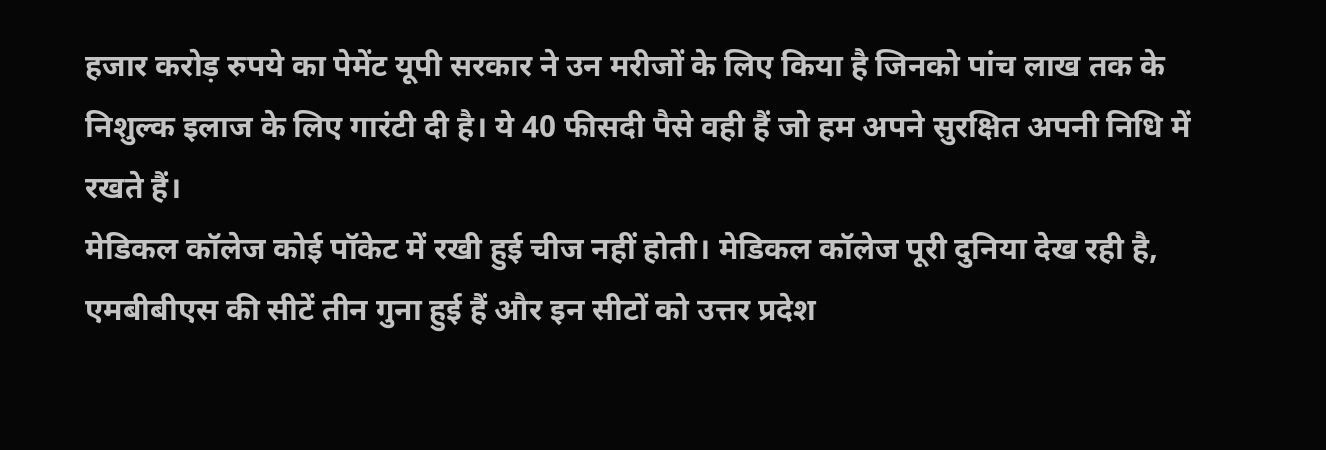हजार करोड़ रुपये का पेमेंट यूपी सरकार ने उन मरीजों के लिए किया है जिनको पांच लाख तक के निशुल्क इलाज के लिए गारंटी दी है। ये 40 फीसदी पैसे वही हैं जो हम अपने सुरक्षित अपनी निधि में रखते हैं।
मेडिकल कॉलेज कोई पॉकेट में रखी हुई चीज नहीं होती। मेडिकल कॉलेज पूरी दुनिया देख रही है, एमबीबीएस की सीटें तीन गुना हुई हैं और इन सीटों को उत्तर प्रदेश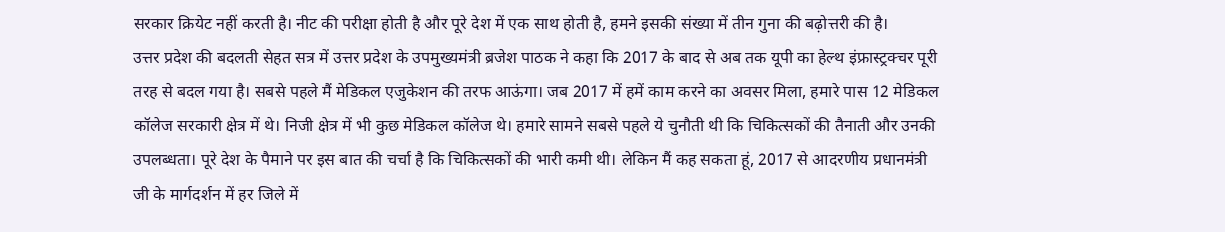सरकार क्रियेट नहीं करती है। नीट की परीक्षा होती है और पूरे देश में एक साथ होती है, हमने इसकी संख्या में तीन गुना की बढ़ोत्तरी की है।
उत्तर प्रदेश की बदलती सेहत सत्र में उत्तर प्रदेश के उपमुख्यमंत्री ब्रजेश पाठक ने कहा कि 2017 के बाद से अब तक यूपी का हेल्थ इंफ्रास्ट्रक्चर पूरी तरह से बदल गया है। सबसे पहले मैं मेडिकल एजुकेशन की तरफ आऊंगा। जब 2017 में हमें काम करने का अवसर मिला, हमारे पास 12 मेडिकल कॉलेज सरकारी क्षेत्र में थे। निजी क्षेत्र में भी कुछ मेडिकल कॉलेज थे। हमारे सामने सबसे पहले ये चुनौती थी कि चिकित्सकों की तैनाती और उनकी उपलब्धता। पूरे देश के पैमाने पर इस बात की चर्चा है कि चिकित्सकों की भारी कमी थी। लेकिन मैं कह सकता हूं, 2017 से आदरणीय प्रधानमंत्री जी के मार्गदर्शन में हर जिले में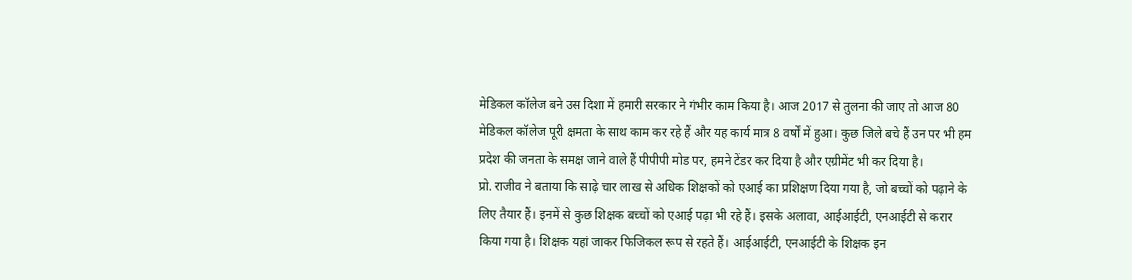मेडिकल कॉलेज बने उस दिशा में हमारी सरकार ने गंभीर काम किया है। आज 2017 से तुलना की जाए तो आज 80 मेडिकल कॉलेज पूरी क्षमता के साथ काम कर रहे हैं और यह कार्य मात्र 8 वर्षों में हुआ। कुछ जिले बचे हैं उन पर भी हम प्रदेश की जनता के समक्ष जाने वाले हैं पीपीपी मोड पर, हमने टेंडर कर दिया है और एग्रीमेंट भी कर दिया है।
प्रो. राजीव ने बताया कि साढ़े चार लाख से अधिक शिक्षकों को एआई का प्रशिक्षण दिया गया है, जो बच्चों को पढ़ाने के लिए तैयार हैं। इनमें से कुछ शिक्षक बच्चों को एआई पढ़ा भी रहे हैं। इसके अलावा, आईआईटी, एनआईटी से करार किया गया है। शिक्षक यहां जाकर फिजिकल रूप से रहते हैं। आईआईटी, एनआईटी के शिक्षक इन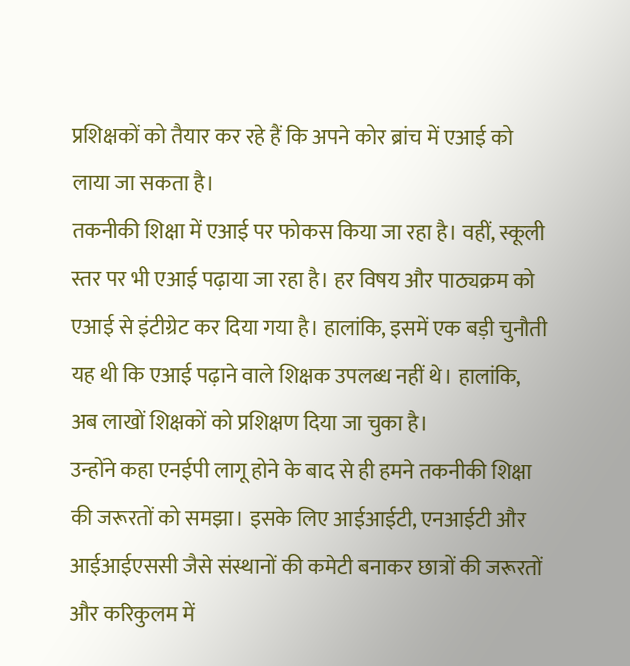प्रशिक्षकों को तैयार कर रहे हैं कि अपने कोर ब्रांच में एआई को लाया जा सकता है।
तकनीकी शिक्षा में एआई पर फोकस किया जा रहा है। वहीं, स्कूली स्तर पर भी एआई पढ़ाया जा रहा है। हर विषय और पाठ्यक्रम को एआई से इंटीग्रेट कर दिया गया है। हालांकि, इसमें एक बड़ी चुनौती यह थी कि एआई पढ़ाने वाले शिक्षक उपलब्ध नहीं थे। हालांकि, अब लाखों शिक्षकों को प्रशिक्षण दिया जा चुका है।
उन्होंने कहा एनईपी लागू होने के बाद से ही हमने तकनीकी शिक्षा की जरूरतों को समझा। इसके लिए आईआईटी, एनआईटी और आईआईएससी जैसे संस्थानों की कमेटी बनाकर छात्रों की जरूरतों और करिकुलम में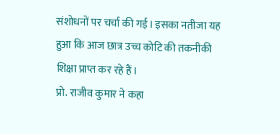संशोधनों पर चर्चा की गई। इसका नतीजा यह हुआ कि आज छात्र उच्च कोटि की तकनीकी शिक्षा प्राप्त कर रहे हैं।
प्रो. राजीव कुमार ने कहा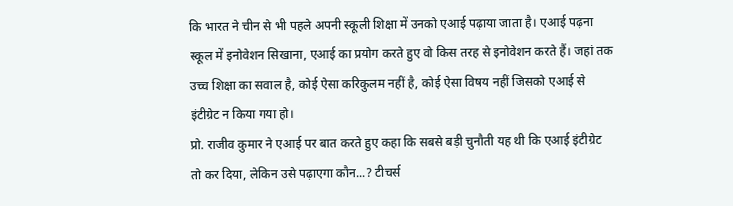कि भारत ने चीन से भी पहले अपनी स्कूली शिक्षा में उनको एआई पढ़ाया जाता है। एआई पढ़ना स्कूल में इनोवेशन सिखाना, एआई का प्रयोग करते हुए वो किस तरह से इनोवेशन करते हैं। जहां तक उच्च शिक्षा का सवाल है, कोई ऐसा करिकुलम नहीं है, कोई ऐसा विषय नहीं जिसको एआई से इंटीग्रेट न किया गया हो।
प्रो. राजीव कुमार ने एआई पर बात करते हुए कहा कि सबसे बड़ी चुनौती यह थी कि एआई इंटीग्रेट तो कर दिया, लेकिन उसे पढ़ाएगा कौन...? टीचर्स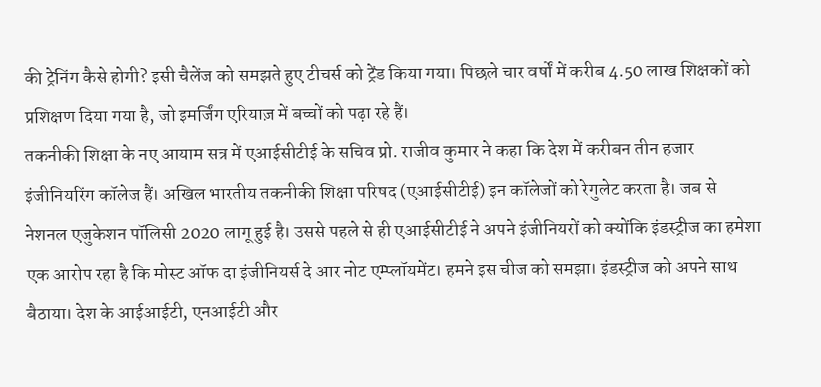की ट्रेनिंग कैसे होगी? इसी चैलेंज को समझते हुए टीचर्स को ट्रेंड किया गया। पिछले चार वर्षों में करीब 4.50 लाख शिक्षकों को प्रशिक्षण दिया गया है, जो इमर्जिंग एरियाज़ में बच्चों को पढ़ा रहे हैं।
तकनीकी शिक्षा के नए आयाम सत्र में एआईसीटीई के सचिव प्रो. राजीव कुमार ने कहा कि देश में करीबन तीन हजार इंजीनियरिंग कॉलेज हैं। अखिल भारतीय तकनीकी शिक्षा परिषद (एआईसीटीई) इन कॉलेजों को रेगुलेट करता है। जब से नेशनल एजुकेशन पॉलिसी 2020 लागू हुई है। उससे पहले से ही एआईसीटीई ने अपने इंजीनियरों को क्योंकि इंडस्ट्रीज का हमेशा एक आरोप रहा है कि मोस्ट ऑफ दा इंजीनियर्स दे आर नोट एम्प्लॉयमेंट। हमने इस चीज को समझा। इंडस्ट्रीज को अपने साथ बैठाया। देश के आईआईटी, एनआईटी और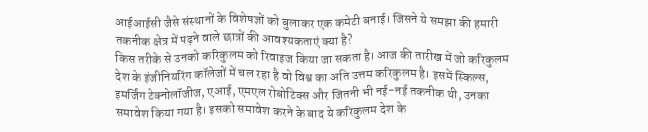आईआईसी जैसे संस्थानों के विशेषज्ञों को बुलाकर एक कमेटी बनाई। जिसने ये समझा की हमारी तकनीक क्षेत्र में पढ़ने वाले छात्रों की आवश्यकताएं क्या है?
किस तरीके से उनको करिकुलम को रिवाइज किया जा सकता है। आज की तारीख में जो करिकुलम देश के इंजीनियरिंग कॉलेजों में चल रहा है वो विश्व का अति उत्तम करिकुलम है। इसमें स्किल्स, इमर्जिंग टेक्नोलॉजीज, एआई, एमएल रोबोटिक्स और जितनी भी नई-नई तकनीक थी, उनका समावेश किया गया है। इसको समावेश करने के बाद ये करिकुलम देश के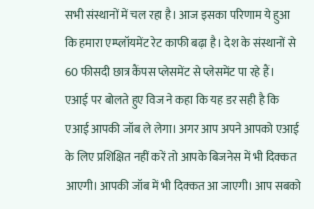सभी संस्थानों में चल रहा है। आज इसका परिणाम ये हुआ कि हमारा एम्प्लॉयमेंट रेट काफी बढ़ा है। देश के संस्थानों से 60 फीसदी छात्र कैंपस प्लेसमेंट से प्लेसमेंट पा रहे हैं।
एआई पर बोलते हुए विज ने कहा कि यह डर सही है कि एआई आपकी जॉब ले लेगा। अगर आप अपने आपको एआई के लिए प्रशिक्षित नहीं करें तो आपके बिजनेस में भी दिक्कत आएगी। आपकी जॉब में भी दिक्कत आ जाएगी। आप सबको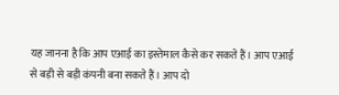यह जानना है कि आप एआई का इस्तेमाल कैसे कर सकते हैं। आप एआई से बड़ी से बड़ी कंपनी बना सकते हैं। आप दो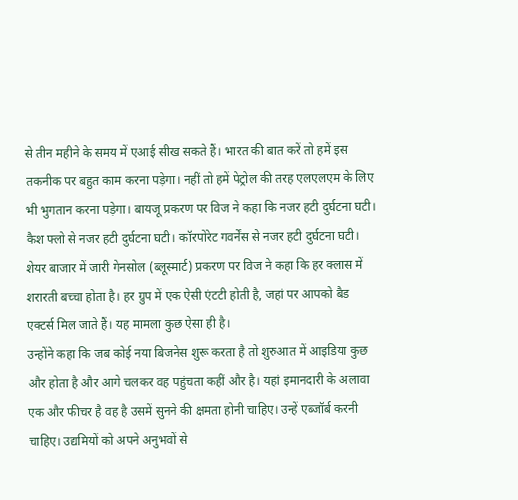से तीन महीने के समय में एआई सीख सकते हैं। भारत की बात करें तो हमें इस तकनीक पर बहुत काम करना पड़ेगा। नहीं तो हमें पेट्रोल की तरह एलएलएम के लिए भी भुगतान करना पड़ेगा। बायजू प्रकरण पर विज ने कहा कि नजर हटी दुर्घटना घटी। कैश फ्लो से नजर हटी दुर्घटना घटी। कॉरपोरेट गवर्नेंस से नजर हटी दुर्घटना घटी।
शेयर बाजार में जारी गेनसोल (ब्लूस्मार्ट) प्रकरण पर विज ने कहा कि हर क्लास में शरारती बच्चा होता है। हर ग्रुप में एक ऐसी एंटटी होती है, जहां पर आपको बैड एक्टर्स मिल जाते हैं। यह मामला कुछ ऐसा ही है।
उन्होंने कहा कि जब कोई नया बिजनेस शुरू करता है तो शुरुआत में आइडिया कुछ और होता है और आगे चलकर वह पहुंचता कहीं और है। यहां इमानदारी के अलावा एक और फीचर है वह है उसमें सुनने की क्षमता होनी चाहिए। उन्हें एब्जॉर्ब करनी चाहिए। उद्यमियों को अपने अनुभवों से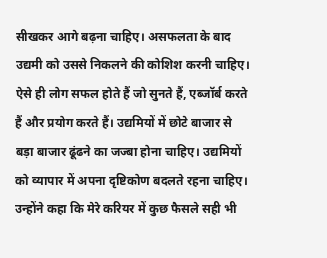सीखकर आगे बढ़ना चाहिए। असफलता के बाद उद्यमी को उससे निकलने की कोशिश करनी चाहिए। ऐसे ही लोग सफल होते हैं जो सुनते हैं, एब्जॉर्ब करते हैं और प्रयोग करते हैं। उद्यमियों में छोटे बाजार से बड़ा बाजार ढूंढने का जज्बा होना चाहिए। उद्यमियों को व्यापार में अपना दृष्टिकोण बदलते रहना चाहिए। उन्होंने कहा कि मेरे करियर में कुछ फैसले सही भी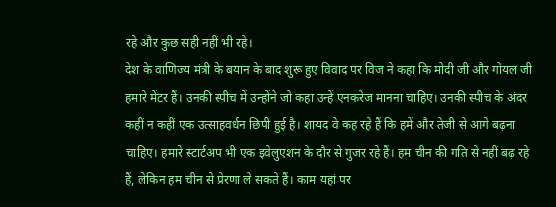रहे और कुछ सही नहीं भी रहे।
देश के वाणिज्य मंत्री के बयान के बाद शुरू हुए विवाद पर विज ने कहा कि मोदी जी और गोयल जी हमारे मेंटर हैं। उनकी स्पीच में उन्होंने जो कहा उन्हें एनकरेज मानना चाहिए। उनकी स्पीच के अंदर कहीं न कहीं एक उत्साहवर्धन छिपी हुई है। शायद वे कह रहे हैं कि हमें और तेजी से आगे बढ़ना चाहिए। हमारे स्टार्टअप भी एक इवेलुएशन के दौर से गुजर रहे हैं। हम चीन की गति से नहीं बढ़ रहे हैं, लेकिन हम चीन से प्रेरणा ले सकते हैं। काम यहां पर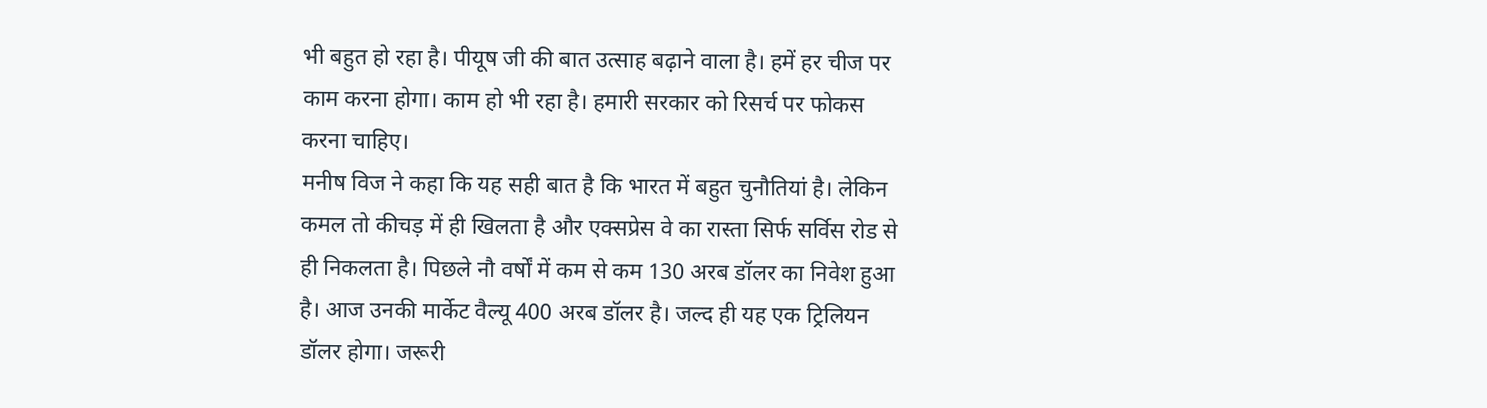भी बहुत हो रहा है। पीयूष जी की बात उत्साह बढ़ाने वाला है। हमें हर चीज पर काम करना होगा। काम हो भी रहा है। हमारी सरकार को रिसर्च पर फोकस करना चाहिए।
मनीष विज ने कहा कि यह सही बात है कि भारत में बहुत चुनौतियां है। लेकिन कमल तो कीचड़ में ही खिलता है और एक्सप्रेस वे का रास्ता सिर्फ सर्विस रोड से ही निकलता है। पिछले नौ वर्षों में कम से कम 130 अरब डॉलर का निवेश हुआ है। आज उनकी मार्केट वैल्यू 400 अरब डॉलर है। जल्द ही यह एक ट्रिलियन डॉलर होगा। जरूरी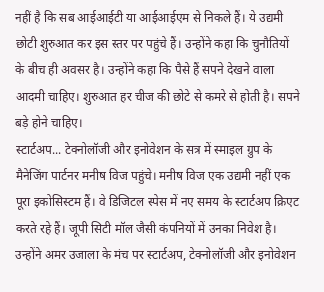नहीं है कि सब आईआईटी या आईआईएम से निकले हैं। ये उद्यमी छोटी शुरुआत कर इस स्तर पर पहुंचे हैं। उन्होंने कहा कि चुनौतियों के बीच ही अवसर है। उन्होंने कहा कि पैसे हैं सपने देखने वाला आदमी चाहिए। शुरुआत हर चीज की छोटे से कमरे से होती है। सपने बड़े होने चाहिए।
स्टार्टअप... टेक्नोलॉजी और इनोवेशन के सत्र में स्माइल ग्रुप के मैनेजिंग पार्टनर मनीष विज पहुंचे। मनीष विज एक उद्यमी नहीं एक पूरा इकोसिस्टम हैं। वे डिजिटल स्पेस में नए समय के स्टार्टअप क्रिएट करते रहे हैं। जूपी सिटी मॉल जैसी कंपनियों में उनका निवेश है। उन्होंने अमर उजाला के मंच पर स्टार्टअप, टेक्नोलॉजी और इनोवेशन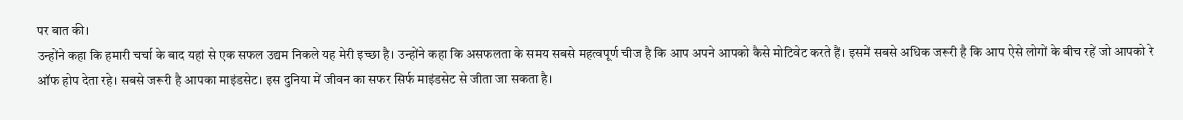पर बात की।
उन्होंने कहा कि हमारी चर्चा के बाद यहां से एक सफल उद्यम निकले यह मेरी इच्छा है। उन्होंने कहा कि असफलता के समय सबसे महत्वपूर्ण चीज है कि आप अपने आपको कैसे मोटिवेट करते हैं। इसमें सबसे अधिक जरूरी है कि आप ऐसे लोगों के बीच रहें जो आपको रे ऑफ होप देता रहे। सबसे जरूरी है आपका माइंडसेट। इस दुनिया में जीवन का सफर सिर्फ माइंडसेट से जीता जा सकता है।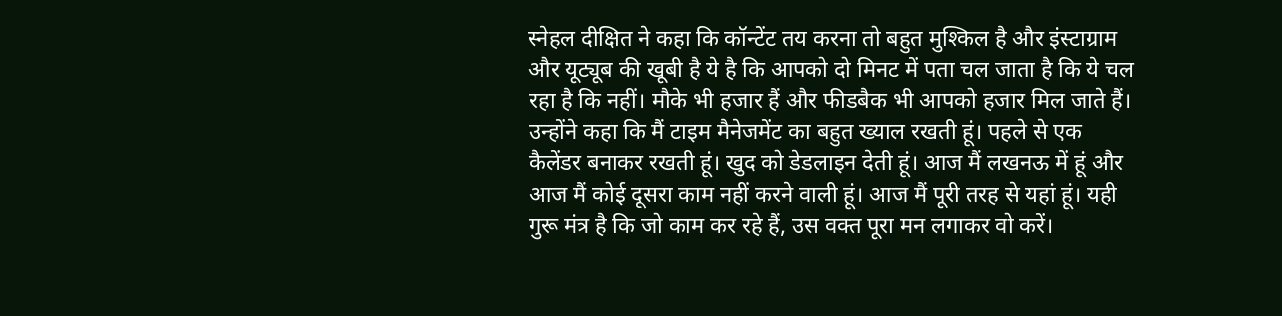स्नेहल दीक्षित ने कहा कि कॉन्टेंट तय करना तो बहुत मुश्किल है और इंस्टाग्राम और यूट्यूब की खूबी है ये है कि आपको दो मिनट में पता चल जाता है कि ये चल रहा है कि नहीं। मौके भी हजार हैं और फीडबैक भी आपको हजार मिल जाते हैं।
उन्होंने कहा कि मैं टाइम मैनेजमेंट का बहुत ख्याल रखती हूं। पहले से एक कैलेंडर बनाकर रखती हूं। खुद को डेडलाइन देती हूं। आज मैं लखनऊ में हूं और आज मैं कोई दूसरा काम नहीं करने वाली हूं। आज मैं पूरी तरह से यहां हूं। यही गुरू मंत्र है कि जो काम कर रहे हैं, उस वक्त पूरा मन लगाकर वो करें।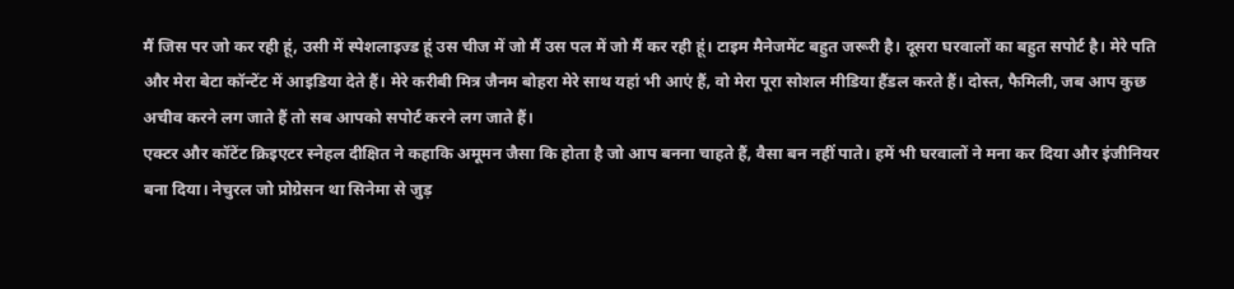मैं जिस पर जो कर रही हूं, उसी में स्पेशलाइज्ड हूं उस चीज में जो मैं उस पल में जो मैं कर रही हूं। टाइम मैनेजमेंट बहुत जरूरी है। दूसरा घरवालों का बहुत सपोर्ट है। मेरे पति और मेरा बेटा कॉन्टेंट में आइडिया देते हैं। मेरे करीबी मित्र जैनम बोहरा मेरे साथ यहां भी आएं हैं, वो मेरा पूरा सोशल मीडिया हैंडल करते हैं। दोस्त, फैमिली, जब आप कुछ अचीव करने लग जाते हैं तो सब आपको सपोर्ट करने लग जाते हैं।
एक्टर और कॉटेंट क्रिइएटर स्नेहल दीक्षित ने कहाकि अमूमन जैसा कि होता है जो आप बनना चाहते हैं, वैसा बन नहीं पाते। हमें भी घरवालों ने मना कर दिया और इंजीनियर बना दिया। नेचुरल जो प्रोग्रेसन था सिनेमा से जुड़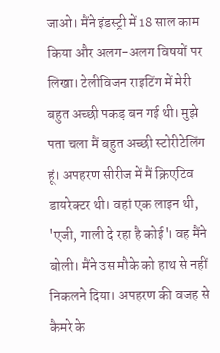जाओ। मैंने इंडस्ट्री में 18 साल काम किया और अलग-अलग विषयों पर लिखा। टेलीविजन राइटिंग में मेरी बहुत अच्छी पकड़ बन गई थी। मुझे पता चला मैं बहुत अच्छी स्टोरीटेलिंग हूं। अपहरण सीरीज में मैं क्रिएटिव डायरेक्टर थी। वहां एक लाइन थी, 'एजी, गाली दे रहा है कोई'। वह मैंने बोली। मैंने उस मौके को हाथ से नहीं निकलने दिया। अपहरण की वजह से कैमरे के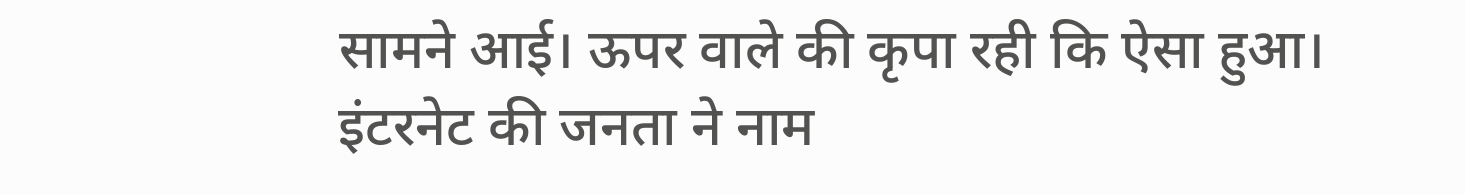सामने आई। ऊपर वाले की कृपा रही कि ऐसा हुआ। इंटरनेट की जनता ने नाम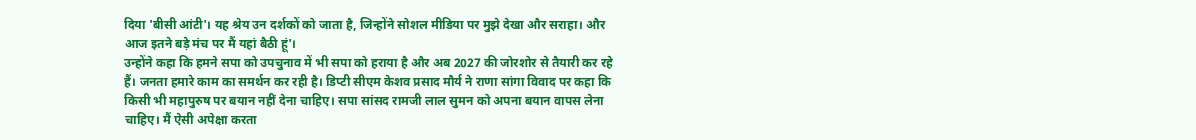दिया 'बीसी आंटी'। यह श्रेय उन दर्शकों को जाता है, जिन्होंने सोशल मीडिया पर मुझे देखा और सराहा। और आज इतने बड़े मंच पर मैं यहां बैठी हूं'।
उन्होंने कहा कि हमने सपा को उपचुनाव में भी सपा को हराया है और अब 2027 की जोरशोर से तैयारी कर रहे हैं। जनता हमारे काम का समर्थन कर रही है। डिप्टी सीएम केशव प्रसाद मौर्य ने राणा सांगा विवाद पर कहा कि किसी भी महापुरुष पर बयान नहीं देना चाहिए। सपा सांसद रामजी लाल सुमन को अपना बयान वापस लेना चाहिए। मैं ऐसी अपेक्षा करता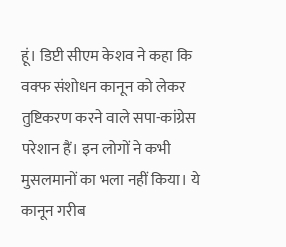हूं। डिप्टी सीएम केशव ने कहा कि वक्फ संशोधन कानून को लेकर तुष्टिकरण करने वाले सपा-कांग्रेस परेशान हैं। इन लोगों ने कभी मुसलमानों का भला नहीं किया। ये कानून गरीब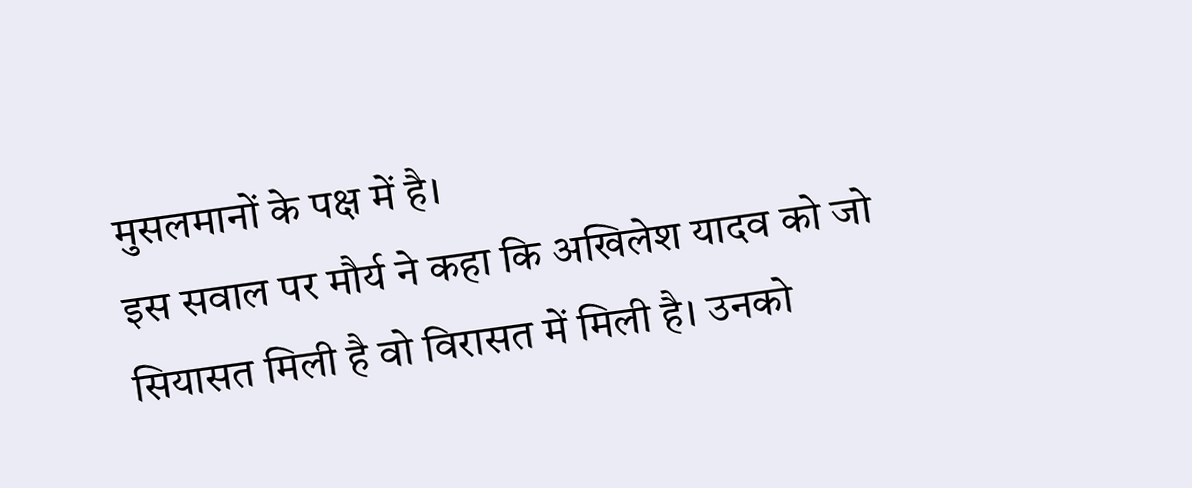मुसलमानों के पक्ष में है।
इस सवाल पर मौर्य ने कहा कि अखिलेश यादव को जो सियासत मिली है वो विरासत में मिली है। उनको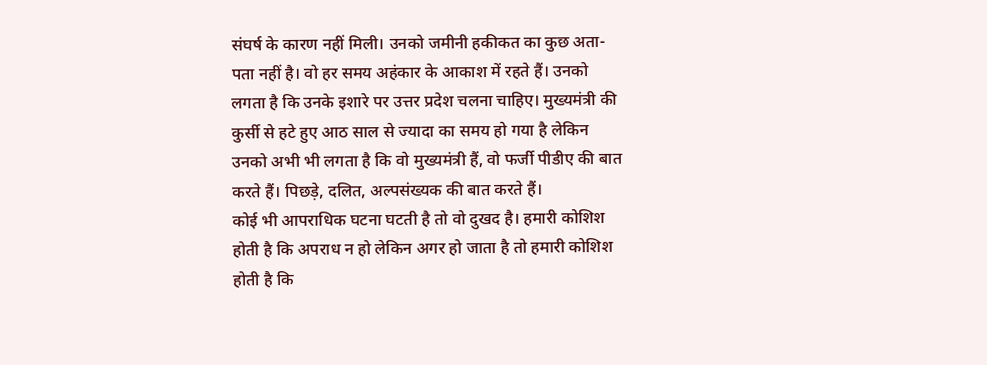संघर्ष के कारण नहीं मिली। उनको जमीनी हकीकत का कुछ अता-पता नहीं है। वो हर समय अहंकार के आकाश में रहते हैं। उनको लगता है कि उनके इशारे पर उत्तर प्रदेश चलना चाहिए। मुख्यमंत्री की कुर्सी से हटे हुए आठ साल से ज्यादा का समय हो गया है लेकिन उनको अभी भी लगता है कि वो मुख्यमंत्री हैं, वो फर्जी पीडीए की बात करते हैं। पिछड़े, दलित, अल्पसंख्यक की बात करते हैं।
कोई भी आपराधिक घटना घटती है तो वो दुखद है। हमारी कोशिश होती है कि अपराध न हो लेकिन अगर हो जाता है तो हमारी कोशिश होती है कि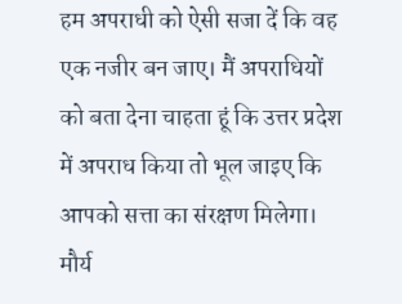हम अपराधी को ऐसी सजा दें कि वह एक नजीर बन जाए। मैं अपराधियों को बता देना चाहता हूं कि उत्तर प्रदेश में अपराध किया तो भूल जाइए कि आपको सत्ता का संरक्षण मिलेगा।
मौर्य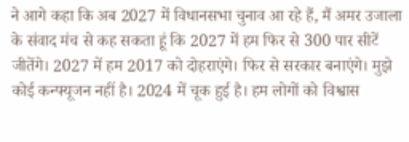ने आगे कहा कि अब 2027 में विधानसभा चुनाव आ रहे हैं, मैं अमर उजाला के संवाद मंच से कह सकता हूं कि 2027 में हम फिर से 300 पार सीटें जीतेंगे। 2027 में हम 2017 को दोहराएंगे। फिर से सरकार बनाएंगे। मुझे कोई कन्फ्यूजन नहीं है। 2024 में चूक हुई है। हम लोगों को विश्वास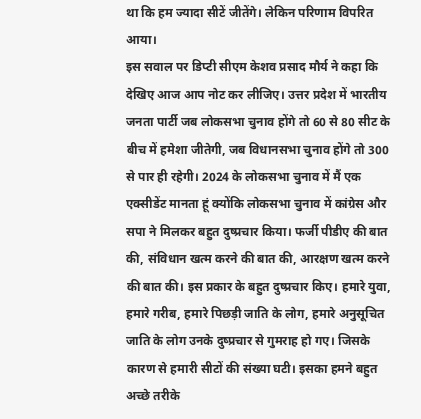था कि हम ज्यादा सीटें जीतेंगे। लेकिन परिणाम विपरित आया।
इस सवाल पर डिप्टी सीएम केशव प्रसाद मौर्य ने कहा कि देखिए आज आप नोट कर लीजिए। उत्तर प्रदेश में भारतीय जनता पार्टी जब लोकसभा चुनाव होंगे तो 60 से 80 सीट के बीच में हमेशा जीतेगी, जब विधानसभा चुनाव होंगे तो 300 से पार ही रहेगी। 2024 के लोकसभा चुनाव में मैं एक एक्सीडेंट मानता हूं क्योंकि लोकसभा चुनाव में कांग्रेस और सपा ने मिलकर बहुत दुष्प्रचार किया। फर्जी पीडीए की बात की, संविधान खत्म करने की बात की, आरक्षण खत्म करने की बात की। इस प्रकार के बहुत दुष्प्रचार किए। हमारे युवा, हमारे गरीब, हमारे पिछड़ी जाति के लोग, हमारे अनुसूचित जाति के लोग उनके दुष्प्रचार से गुमराह हो गए। जिसके कारण से हमारी सीटों की संख्या घटी। इसका हमने बहुत अच्छे तरीके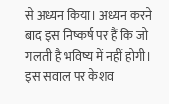से अध्यन किया। अध्यन करने बाद इस निष्कर्ष पर हैं कि जो गलती है भविष्य में नहीं होगी।
इस सवाल पर केशव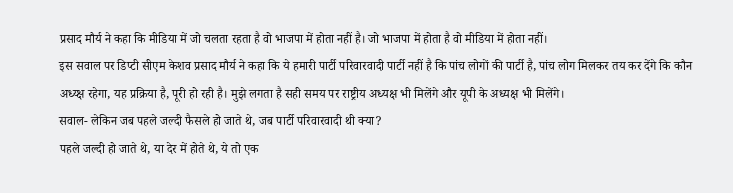प्रसाद मौर्य ने कहा कि मीडिया में जो चलता रहता है वो भाजपा में होता नहीं है। जो भाजपा में होता है वो मीडिया में होता नहीं।
इस सवाल पर डिप्टी सीएम केशव प्रसाद मौर्य ने कहा कि ये हमारी पार्टी परिवारवादी पार्टी नहीं है कि पांच लोगों की पार्टी है, पांच लोग मिलकर तय कर देंगे कि कौन अध्य्क्ष रहेगा, यह प्रक्रिया है, पूरी हो रही है। मुझे लगता है सही समय पर राष्ट्रीय अध्यक्ष भी मिलेंगे और यूपी के अध्यक्ष भी मिलेंगे।
सवाल- लेकिन जब पहले जल्दी फैसले हो जाते थे, जब पार्टी परिवारवादी थी क्या?
पहले जल्दी हो जाते थे, या देर में होते थे, ये तो एक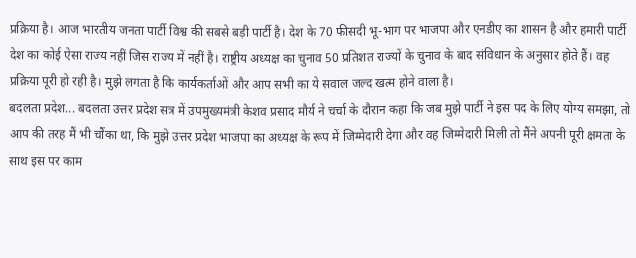प्रक्रिया है। आज भारतीय जनता पार्टी विश्व की सबसे बड़ी पार्टी है। देश के 70 फीसदी भू-भाग पर भाजपा और एनडीए का शासन है और हमारी पार्टी देश का कोई ऐसा राज्य नहीं जिस राज्य में नहीं है। राष्ट्रीय अध्यक्ष का चुनाव 50 प्रतिशत राज्यों के चुनाव के बाद संविधान के अनुसार होते हैं। वह प्रक्रिया पूरी हो रही है। मुझे लगता है कि कार्यकर्ताओं और आप सभी का ये सवाल जल्द खत्म होने वाला है।
बदलता प्रदेश... बदलता उत्तर प्रदेश सत्र में उपमुख्यमंत्री केशव प्रसाद मौर्य ने चर्चा के दौरान कहा कि जब मुझे पार्टी ने इस पद के लिए योग्य समझा, तो आप की तरह मैं भी चौंका था, कि मुझे उत्तर प्रदेश भाजपा का अध्यक्ष के रूप में जिम्मेदारी देगा और वह जिम्मेदारी मिली तो मैंने अपनी पूरी क्षमता के साथ इस पर काम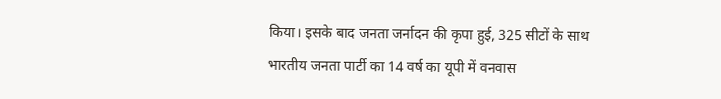किया। इसके बाद जनता जर्नादन की कृपा हुई, 325 सीटों के साथ भारतीय जनता पार्टी का 14 वर्ष का यूपी में वनवास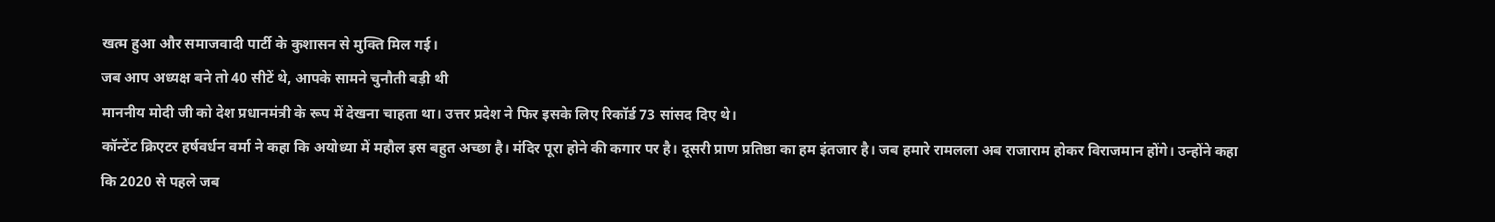खत्म हुआ और समाजवादी पार्टी के कुशासन से मुक्ति मिल गई।
जब आप अध्यक्ष बने तो 40 सीटें थे, आपके सामने चुनौती बड़ी थी
माननीय मोदी जी को देश प्रधानमंत्री के रूप में देखना चाहता था। उत्तर प्रदेश ने फिर इसके लिए रिकॉर्ड 73 सांसद दिए थे।
कॉन्टेंट क्रिएटर हर्षवर्धन वर्मा ने कहा कि अयोध्या में महौल इस बहुत अच्छा है। मंदिर पूरा होने की कगार पर है। दूसरी प्राण प्रतिष्ठा का हम इंतजार है। जब हमारे रामलला अब राजाराम होकर विराजमान होंगे। उन्होंने कहा कि 2020 से पहले जब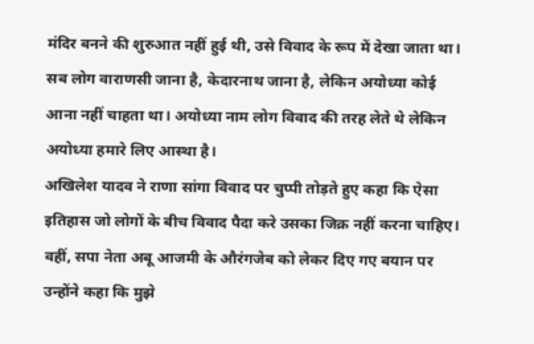मंदिर बनने की शुरुआत नहीं हुई थी, उसे विवाद के रूप में देखा जाता था। सब लोग वाराणसी जाना है, केदारनाथ जाना है, लेकिन अयोध्या कोई आना नहीं चाहता था। अयोध्या नाम लोग विवाद की तरह लेते थे लेकिन अयोध्या हमारे लिए आस्था है।
अखिलेश यादव ने राणा सांगा विवाद पर चुप्पी तोड़ते हुए कहा कि ऐसा इतिहास जो लोगों के बीच विवाद पैदा करे उसका जिक्र नहीं करना चाहिए। वहीं, सपा नेता अबू आजमी के औरंगजेब को लेकर दिए गए बयान पर उन्होंने कहा कि मुझे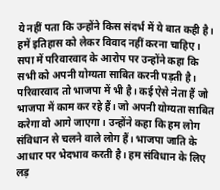ये नहीं पता कि उन्होंने किस संदर्भ में ये बात कही है। हमें इतिहास को लेकर विवाद नहीं करना चाहिए। सपा में परिवारवाद के आरोप पर उन्होंने कहा कि सभी को अपनी योग्यता साबित करनी पड़ती है। परिवारवाद तो भाजपा में भी है। कई ऐसे नेता हैं जो भाजपा में काम कर रहे हैं। जो अपनी योग्यता साबित करेगा वो आगे जाएगा। उन्होंने कहा कि हम लोग संविधान से चलने वाले लोग हैं। भाजपा जाति के आधार पर भेदभाव करती है। हम संविधान के लिए लड़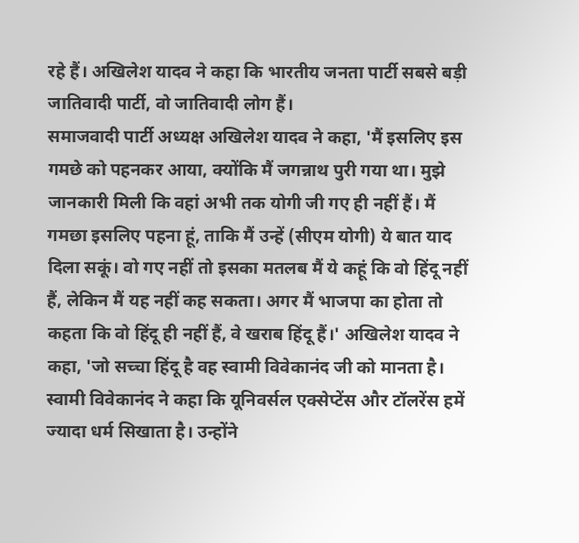रहे हैं। अखिलेश यादव ने कहा कि भारतीय जनता पार्टी सबसे बड़ी जातिवादी पार्टी, वो जातिवादी लोग हैं।
समाजवादी पार्टी अध्यक्ष अखिलेश यादव ने कहा, 'मैं इसलिए इस गमछे को पहनकर आया, क्योंकि मैं जगन्नाथ पुरी गया था। मुझे जानकारी मिली कि वहां अभी तक योगी जी गए ही नहीं हैं। मैं गमछा इसलिए पहना हूं, ताकि मैं उन्हें (सीएम योगी) ये बात याद दिला सकूं। वो गए नहीं तो इसका मतलब मैं ये कहूं कि वो हिंदू नहीं हैं, लेकिन मैं यह नहीं कह सकता। अगर मैं भाजपा का होता तो कहता कि वो हिंदू ही नहीं हैं, वे खराब हिंदू हैं।' अखिलेश यादव ने कहा, 'जो सच्चा हिंदू है वह स्वामी विवेकानंद जी को मानता है। स्वामी विवेकानंद ने कहा कि यूनिवर्सल एक्सेप्टेंस और टॉलरेंस हमें ज्यादा धर्म सिखाता है। उन्होंने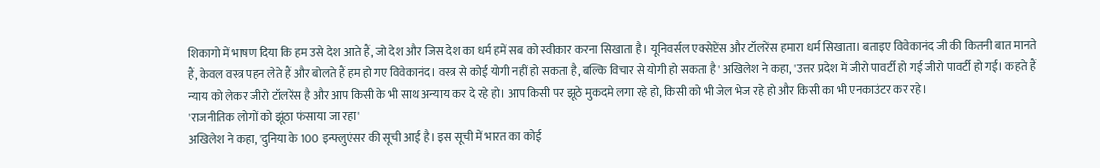शिकागो में भाषण दिया कि हम उसे देश आते हैं, जो देश और जिस देश का धर्म हमें सब को स्वीकार करना सिखाता है। यूनिवर्सल एक्सेप्टेंस और टॉलरेंस हमारा धर्म सिखाता। बताइए विवेकानंद जी की कितनी बात मानते हैं, केवल वस्त्र पहन लेते हैं और बोलते हैं हम हो गए विवेकानंद। वस्त्र से कोई योगी नहीं हो सकता है, बल्कि विचार से योगी हो सकता है' अखिलेश ने कहा, 'उत्तर प्रदेश में जीरो पावर्टी हो गई जीरो पावर्टी हो गई। कहते हैं न्याय को लेकर जीरो टॉलरेंस है और आप किसी के भी साथ अन्याय कर दे रहे हो। आप किसी पर झूठे मुकदमे लगा रहे हो, किसी को भी जेल भेज रहे हो और किसी का भी एनकाउंटर कर रहे।
'राजनीतिक लोगों को झूंठा फंसाया जा रहा'
अखिलेश ने कहा, 'दुनिया के 100 इन्फ्लुएंसर की सूची आई है। इस सूची में भारत का कोई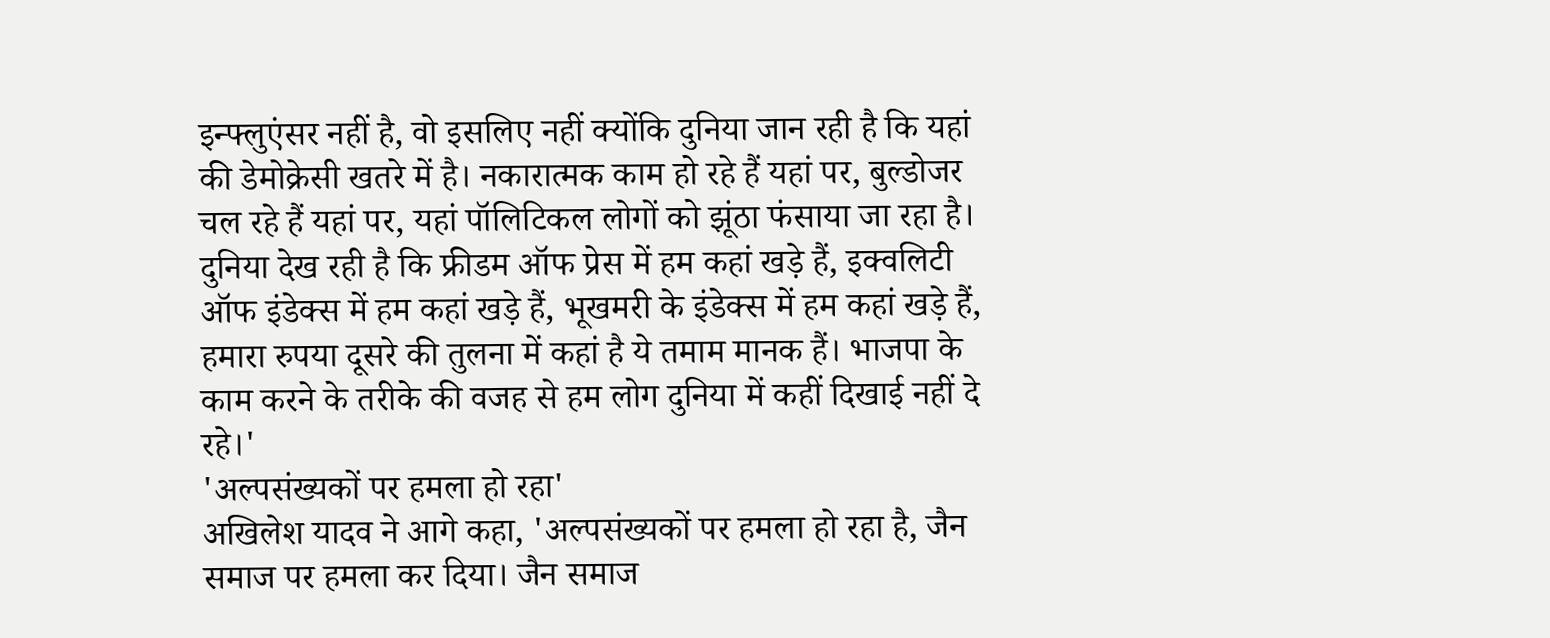इन्फ्लुएंसर नहीं है, वो इसलिए नहीं क्योंकि दुनिया जान रही है कि यहां की डेमोक्रेसी खतरे में है। नकारात्मक काम हो रहे हैं यहां पर, बुल्डोजर चल रहे हैं यहां पर, यहां पॉलिटिकल लोगों को झूंठा फंसाया जा रहा है। दुनिया देख रही है कि फ्रीडम ऑफ प्रेस में हम कहां खड़े हैं, इक्वलिटी ऑफ इंडेक्स में हम कहां खड़े हैं, भूखमरी के इंडेक्स में हम कहां खड़े हैं, हमारा रुपया दूसरे की तुलना में कहां है ये तमाम मानक हैं। भाजपा के काम करने के तरीके की वजह से हम लोग दुनिया में कहीं दिखाई नहीं दे रहे।'
'अल्पसंख्यकों पर हमला हो रहा'
अखिलेश यादव ने आगे कहा, 'अल्पसंख्यकों पर हमला हो रहा है, जैन समाज पर हमला कर दिया। जैन समाज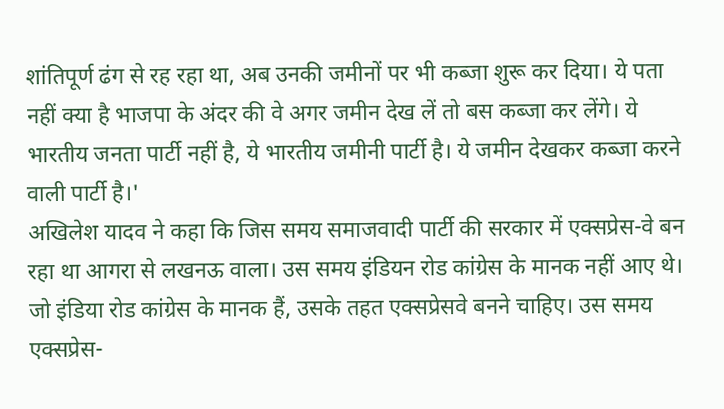शांतिपूर्ण ढंग से रह रहा था, अब उनकी जमीनों पर भी कब्जा शुरू कर दिया। ये पता नहीं क्या है भाजपा के अंदर की वे अगर जमीन देख लें तो बस कब्जा कर लेंगे। ये भारतीय जनता पार्टी नहीं है, ये भारतीय जमीनी पार्टी है। ये जमीन देखकर कब्जा करने वाली पार्टी है।'
अखिलेश यादव ने कहा कि जिस समय समाजवादी पार्टी की सरकार में एक्सप्रेस-वे बन रहा था आगरा से लखनऊ वाला। उस समय इंडियन रोड कांग्रेस के मानक नहीं आए थे। जो इंडिया रोड कांग्रेस के मानक हैं, उसके तहत एक्सप्रेसवे बनने चाहिए। उस समय एक्सप्रेस-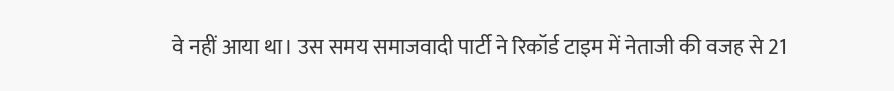वे नहीं आया था। उस समय समाजवादी पार्टी ने रिकॉर्ड टाइम में नेताजी की वजह से 21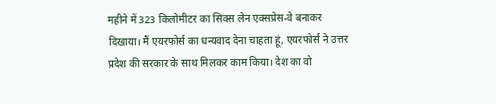महीने में 323 किलोमीटर का सिक्स लेन एक्सप्रेस-वे बनाकर दिखाया। मैं एयरफोर्स का धन्यवाद देना चाहता हूं, एयरफोर्स ने उत्तर प्रदेश की सरकार के साथ मिलकर काम किया। देश का वो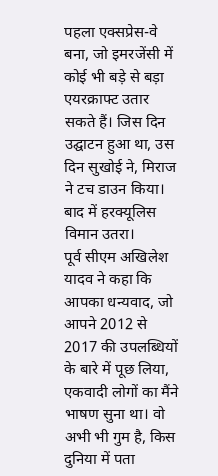पहला एक्सप्रेस-वे बना, जो इमरजेंसी में कोई भी बड़े से बड़ा एयरक्राफ्ट उतार सकते हैं। जिस दिन उद्घाटन हुआ था, उस दिन सुखोई ने, मिराज ने टच डाउन किया। बाद में हरक्यूलिस विमान उतरा।
पूर्व सीएम अखिलेश यादव ने कहा कि आपका धन्यवाद, जो आपने 2012 से 2017 की उपलब्धियों के बारे में पूछ लिया, एकवादी लोगों का मैंने भाषण सुना था। वो अभी भी गुम है, किस दुनिया में पता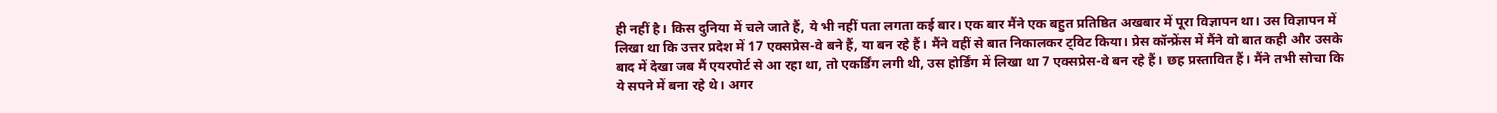ही नहीं है। किस दुनिया में चले जाते हैं, ये भी नहीं पता लगता कई बार। एक बार मैंने एक बहुत प्रतिष्ठित अखबार में पूरा विज्ञापन था। उस विज्ञापन में लिखा था कि उत्तर प्रदेश में 17 एक्सप्रेस-वे बने हैं, या बन रहे हैं। मैंने वहीं से बात निकालकर ट्विट किया। प्रेस कॉन्फ्रेंस में मैंने वो बात कही और उसके बाद में देखा जब मैं एयरपोर्ट से आ रहा था, तो एकर्डिंग लगी थी, उस होर्डिंग में लिखा था 7 एक्सप्रेस-वे बन रहे हैं। छह प्रस्तावित हैं। मैंने तभी सोचा कि ये सपने में बना रहे थे। अगर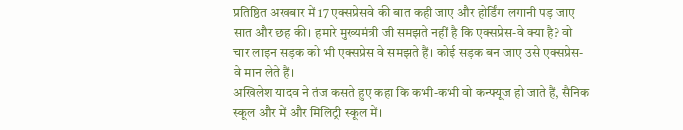प्रतिष्ठित अखबार में 17 एक्सप्रेसवे की बात कही जाए और होर्डिंग लगानी पड़ जाए सात और छह की। हमारे मुख्यमंत्री जी समझते नहीं है कि एक्सप्रेस-वे क्या है? वो चार लाइन सड़क को भी एक्सप्रेस वे समझते हैं। कोई सड़क बन जाए उसे एक्सप्रेस-वे मान लेते हैं।
अखिलेश यादव ने तंज कसते हुए कहा कि कभी-कभी वो कन्फ्यूज हो जाते हैं, सैनिक स्कूल और में और मिलिट्री स्कूल में।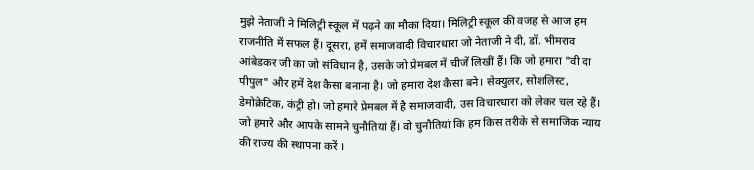मुझे नेताजी ने मिलिट्री स्कूल में पढ़ने का मौका दिया। मिलिट्री स्कूल की वजह से आज हम राजनीति में सफल हैं। दूसरा, हमें समाजवादी विचारधारा जो नेताजी ने दी, डॉ. भीमराव आंबेडकर जी का जो संविधान है, उसके जो प्रेमबल में चीजें लिखीं हैं। कि जो हमारा "वी दा पीपुल" और हमें देश कैसा बनाना है। जो हमारा देश कैसा बने। सेक्युलर, सोशलिस्ट, डेमोक्रेटिक, कंट्री हो। जो हमारे प्रेमबल में है समाजवादी, उस विचारधारा को लेकर चल रहे हैं। जो हमारे और आपके सामने चुनौतियां हैं। वो चुनौतियां कि हम किस तरीके से समाजिक न्याय की राज्य की स्थापना करें ।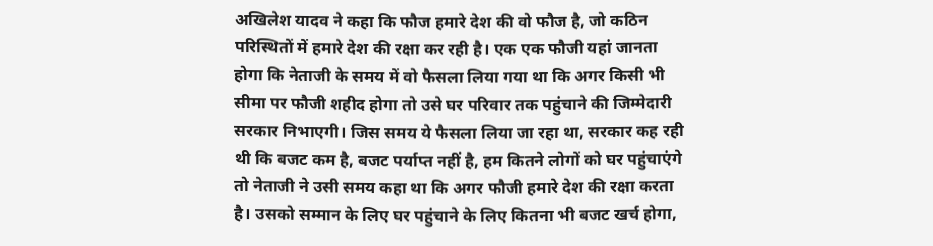अखिलेश यादव ने कहा कि फौज हमारे देश की वो फौज है, जो कठिन परिस्थितों में हमारे देश की रक्षा कर रही है। एक एक फौजी यहां जानता होगा कि नेताजी के समय में वो फैसला लिया गया था कि अगर किसी भी सीमा पर फौजी शहीद होगा तो उसे घर परिवार तक पहुंचाने की जिम्मेदारी सरकार निभाएगी। जिस समय ये फैसला लिया जा रहा था, सरकार कह रही थी कि बजट कम है, बजट पर्याप्त नहीं है, हम कितने लोगों को घर पहुंचाएंगे तो नेताजी ने उसी समय कहा था कि अगर फौजी हमारे देश की रक्षा करता है। उसको सम्मान के लिए घर पहुंचाने के लिए कितना भी बजट खर्च होगा,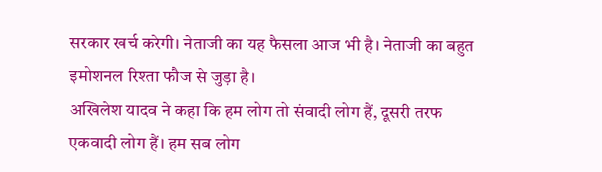सरकार खर्च करेगी। नेताजी का यह फैसला आज भी है। नेताजी का बहुत इमोशनल रिश्ता फौज से जुड़ा है।
अखिलेश यादव ने कहा कि हम लोग तो संवादी लोग हैं, दूसरी तरफ एकवादी लोग हैं। हम सब लोग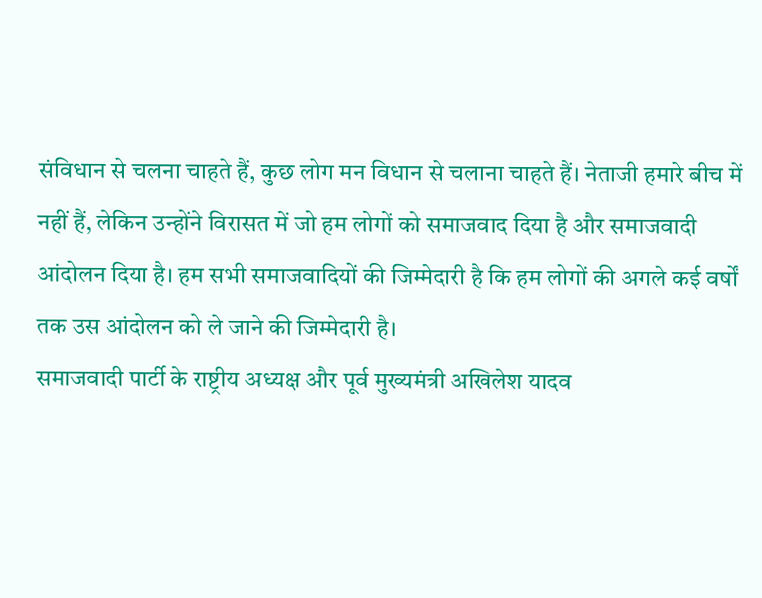संविधान से चलना चाहते हैं, कुछ लोग मन विधान से चलाना चाहते हैं। नेताजी हमारे बीच में नहीं हैं, लेकिन उन्होंने विरासत में जो हम लोगों को समाजवाद दिया है और समाजवादी आंदोलन दिया है। हम सभी समाजवादियों की जिम्मेदारी है कि हम लोगों की अगले कई वर्षों तक उस आंदोलन को ले जाने की जिम्मेदारी है।
समाजवादी पार्टी के राष्ट्रीय अध्यक्ष और पूर्व मुख्यमंत्री अखिलेश यादव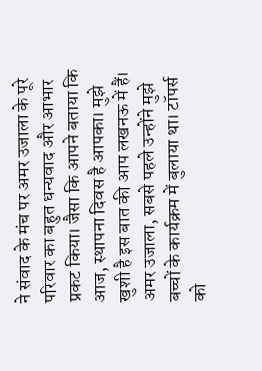ने संवाद के मंच पर अमर उजाला के पूरे परिवार का बहुत धन्यवाद और आभार प्रकट किया। जैसा कि आपने बताया कि आज, स्थापना दिवस है आपका। मुझे खुशी है इस बात की आप लखनऊ में हैं। अमर उजाला, सबसे पहले उन्होंने मुझे बच्चों के कार्यक्रम में बुलाया था। टॉपर्स को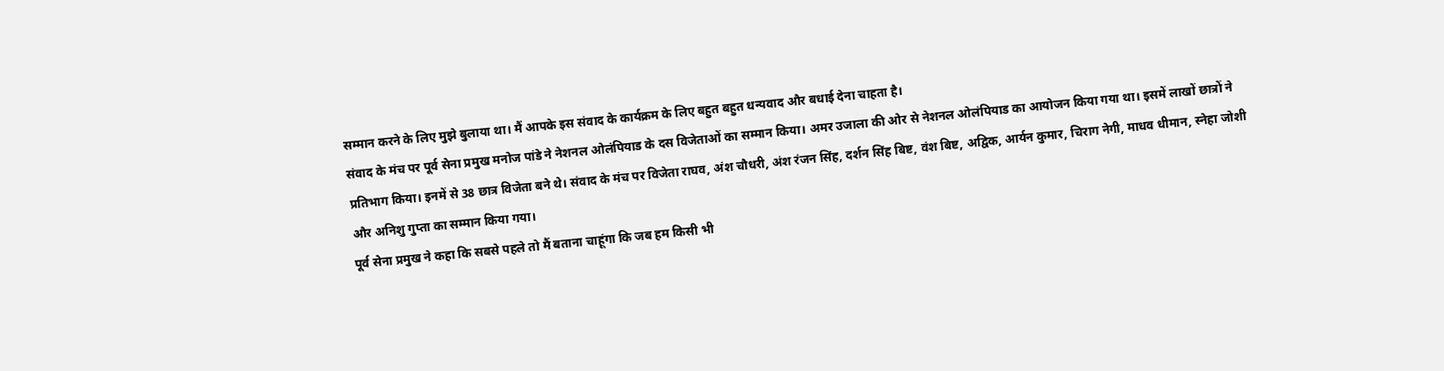सम्मान करने के लिए मुझे बुलाया था। मैं आपके इस संवाद के कार्यक्रम के लिए बहुत बहुत धन्यवाद और बधाई देना चाहता है।
संवाद के मंच पर पूर्व सेना प्रमुख मनोज पांडे ने नेशनल ओलंपियाड के दस विजेताओं का सम्मान किया। अमर उजाला की ओर से नेशनल ओलंपियाड का आयोजन किया गया था। इसमें लाखों छात्रों ने प्रतिभाग किया। इनमें से 38 छात्र विजेता बने थे। संवाद के मंच पर विजेता राघव, अंश चौधरी, अंश रंजन सिंह, दर्शन सिंह बिष्ट, वंश बिष्ट, अद्विक, आर्यन कुमार, चिराग नेगी, माधव धीमान, स्नेहा जोशी और अनिशु गुप्ता का सम्मान किया गया।
पूर्व सेना प्रमुख ने कहा कि सबसे पहले तो मैं बताना चाहूंगा कि जब हम किसी भी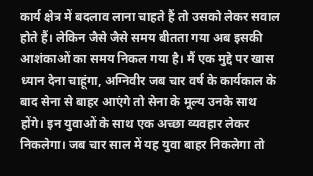कार्य क्षेत्र में बदलाव लाना चाहते हैं तो उसको लेकर सवाल होते हैं। लेकिन जैसे जैसे समय बीतता गया अब इसकी आशंकाओं का समय निकल गया है। मैं एक मुद्दे पर खास ध्यान देना चाहूंगा, अग्निवीर जब चार वर्ष के कार्यकाल के बाद सेना से बाहर आएंगे तो सेना के मूल्य उनके साथ होंगे। इन युवाओं के साथ एक अच्छा व्यवहार लेकर निकलेगा। जब चार साल में यह युवा बाहर निकलेगा तो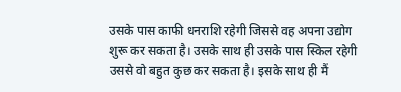उसके पास काफी धनराशि रहेगी जिससे वह अपना उद्योग शुरू कर सकता है। उसके साथ ही उसके पास स्किल रहेगी उससे वो बहुत कुछ कर सकता है। इसके साथ ही मैं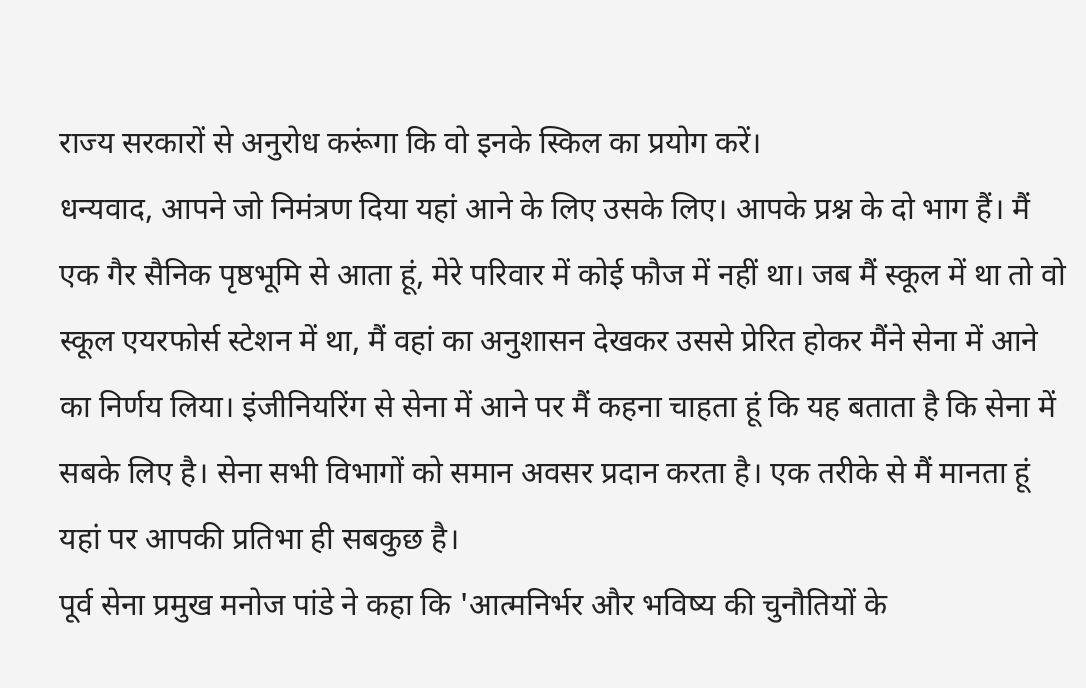राज्य सरकारों से अनुरोध करूंगा कि वो इनके स्किल का प्रयोग करें।
धन्यवाद, आपने जो निमंत्रण दिया यहां आने के लिए उसके लिए। आपके प्रश्न के दो भाग हैं। मैं एक गैर सैनिक पृष्ठभूमि से आता हूं, मेरे परिवार में कोई फौज में नहीं था। जब मैं स्कूल में था तो वो स्कूल एयरफोर्स स्टेशन में था, मैं वहां का अनुशासन देखकर उससे प्रेरित होकर मैंने सेना में आने का निर्णय लिया। इंजीनियरिंग से सेना में आने पर मैं कहना चाहता हूं कि यह बताता है कि सेना में सबके लिए है। सेना सभी विभागों को समान अवसर प्रदान करता है। एक तरीके से मैं मानता हूं यहां पर आपकी प्रतिभा ही सबकुछ है।
पूर्व सेना प्रमुख मनोज पांडे ने कहा कि 'आत्मनिर्भर और भविष्य की चुनौतियों के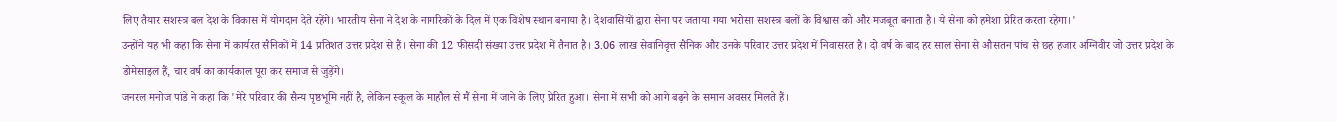लिए तैयार सशस्त्र बल देश के विकास में योगदान देते रहेंगे। भारतीय सेना ने देश के नागरिकों के दिल में एक विशेष स्थान बनाया है। देशवासियों द्वारा सेना पर जताया गया भरोसा सशस्त्र बलों के विश्वास को और मजबूत बनाता है। ये सेना को हमेशा प्रेरित करता रहेगा।'
उन्होंने यह भी कहा कि सेना में कार्यरत सैनिकों में 14 प्रतिशत उत्तर प्रदेश से हैं। सेना की 12 फीसदी संख्या उत्तर प्रदेश में तैनात है। 3.06 लाख सेवानिवृत्त सैनिक और उनके परिवार उत्तर प्रदेश में निवासरत है। दो वर्ष के बाद हर साल सेना से औसतन पांच से छह हजार अग्निवीर जो उत्तर प्रदेश के डोमेसाइल हैं, चार वर्ष का कार्यकाल पूरा कर समाज से जुड़ेंगे।
जनरल मनोज पांडे ने कहा कि 'मेरे परिवार की सैन्य पृष्ठभूमि नहीं है, लेकिन स्कूल के माहौल से मैं सेना में जाने के लिए प्रेरित हुआ। सेना में सभी को आगे बढ़ने के समान अवसर मिलते हैं।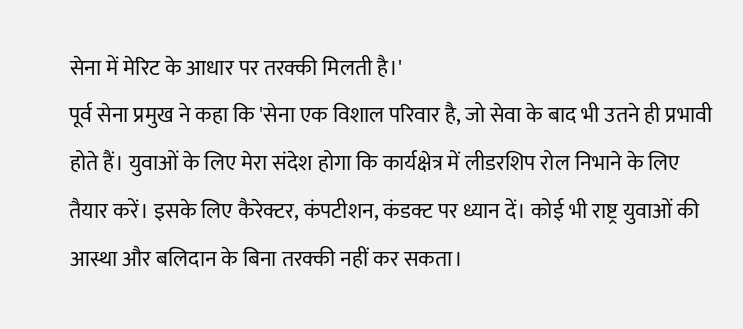सेना में मेरिट के आधार पर तरक्की मिलती है।'
पूर्व सेना प्रमुख ने कहा कि 'सेना एक विशाल परिवार है, जो सेवा के बाद भी उतने ही प्रभावी होते हैं। युवाओं के लिए मेरा संदेश होगा कि कार्यक्षेत्र में लीडरशिप रोल निभाने के लिए तैयार करें। इसके लिए कैरेक्टर, कंपटीशन, कंडक्ट पर ध्यान दें। कोई भी राष्ट्र युवाओं की आस्था और बलिदान के बिना तरक्की नहीं कर सकता।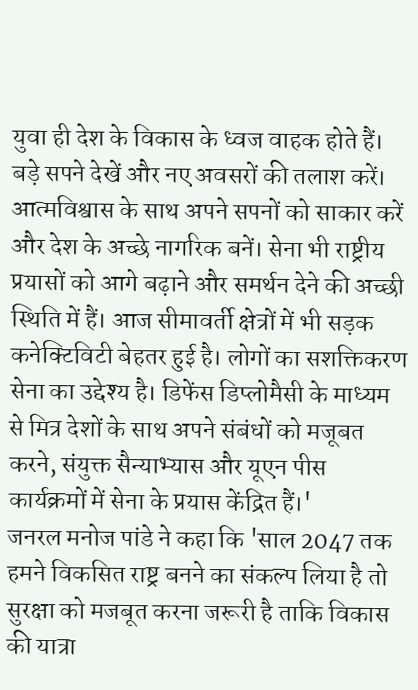युवा ही देश के विकास के ध्वज वाहक होते हैं। बड़े सपने देखें और नए अवसरों की तलाश करें। आत्मविश्वास के साथ अपने सपनों को साकार करें और देश के अच्छे नागरिक बनें। सेना भी राष्ट्रीय प्रयासों को आगे बढ़ाने और समर्थन देने की अच्छी स्थिति में हैं। आज सीमावर्ती क्षेत्रों में भी सड़क कनेक्टिविटी बेहतर हुई है। लोगों का सशक्तिकरण सेना का उद्देश्य है। डिफेंस डिप्लोमैसी के माध्यम से मित्र देशों के साथ अपने संबंधों को मजूबत करने, संयुक्त सैन्याभ्यास और यूएन पीस कार्यक्रमों में सेना के प्रयास केंद्रित हैं।'
जनरल मनोज पांडे ने कहा कि 'साल 2047 तक हमने विकसित राष्ट्र बनने का संकल्प लिया है तो सुरक्षा को मजबूत करना जरूरी है ताकि विकास की यात्रा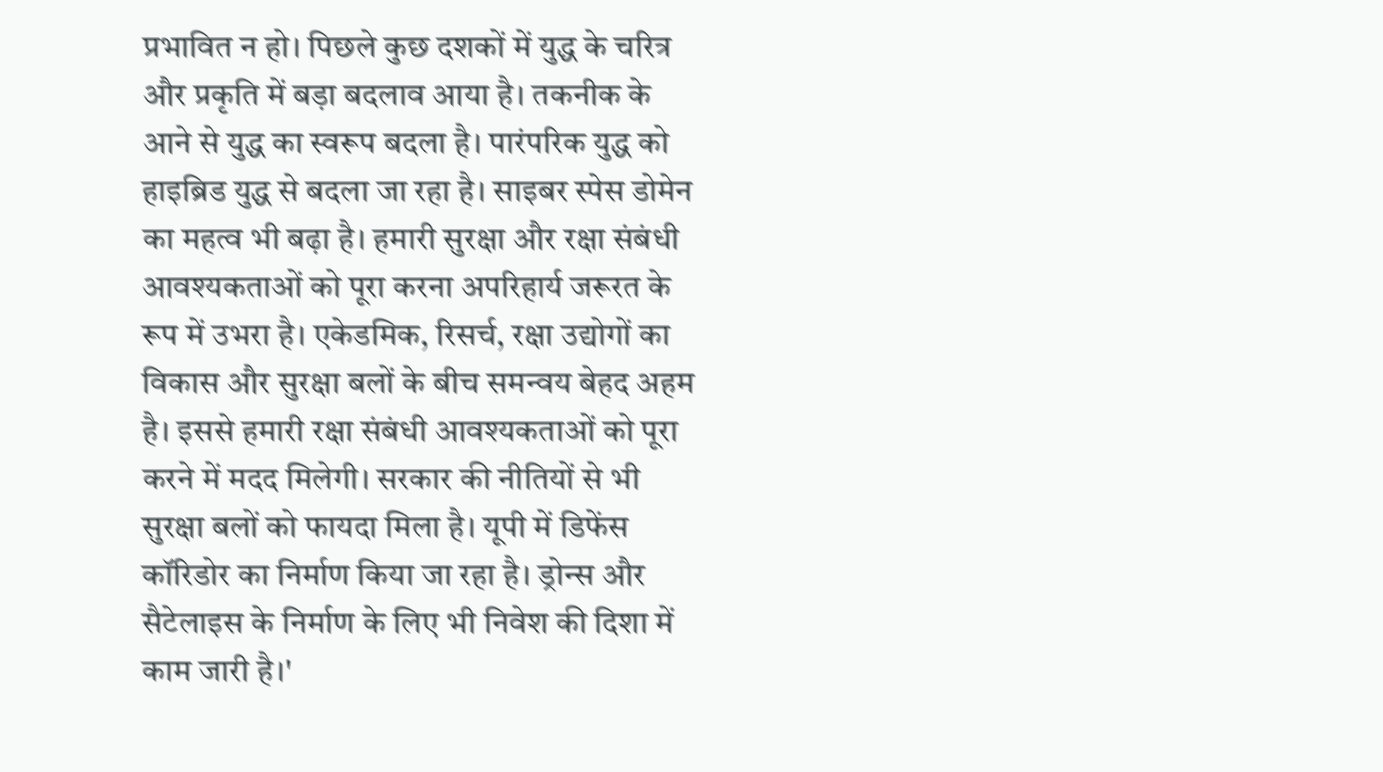प्रभावित न हो। पिछले कुछ दशकों में युद्ध के चरित्र और प्रकृति में बड़ा बदलाव आया है। तकनीक के आने से युद्ध का स्वरूप बदला है। पारंपरिक युद्ध को हाइब्रिड युद्ध से बदला जा रहा है। साइबर स्पेस डोमेन का महत्व भी बढ़ा है। हमारी सुरक्षा और रक्षा संबंधी आवश्यकताओं को पूरा करना अपरिहार्य जरूरत के रूप में उभरा है। एकेडमिक, रिसर्च, रक्षा उद्योगों का विकास और सुरक्षा बलों के बीच समन्वय बेहद अहम है। इससे हमारी रक्षा संबंधी आवश्यकताओं को पूरा करने में मदद मिलेगी। सरकार की नीतियों से भी सुरक्षा बलों को फायदा मिला है। यूपी में डिफेंस कॉरिडोर का निर्माण किया जा रहा है। ड्रोन्स और सैटेलाइस के निर्माण के लिए भी निवेश की दिशा में काम जारी है।'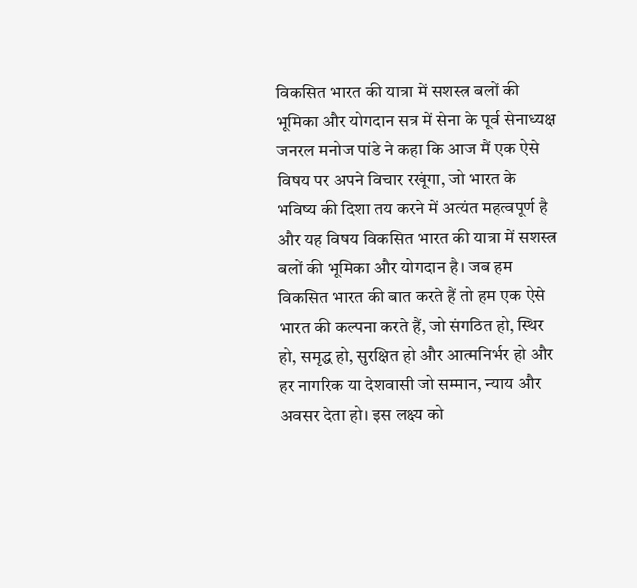विकसित भारत की यात्रा में सशस्त्र बलों की भूमिका और योगदान सत्र में सेना के पूर्व सेनाध्यक्ष जनरल मनोज पांडे ने कहा कि आज मैं एक ऐसे विषय पर अपने विचार रखूंगा, जो भारत के भविष्य की दिशा तय करने में अत्यंत महत्वपूर्ण है और यह विषय विकसित भारत की यात्रा में सशस्त्र बलों की भूमिका और योगदान है। जब हम विकसित भारत की बात करते हैं तो हम एक ऐसे भारत की कल्पना करते हैं, जो संगठित हो, स्थिर हो, समृद्ध हो, सुरक्षित हो और आत्मनिर्भर हो और हर नागरिक या देशवासी जो सम्मान, न्याय और अवसर देता हो। इस लक्ष्य को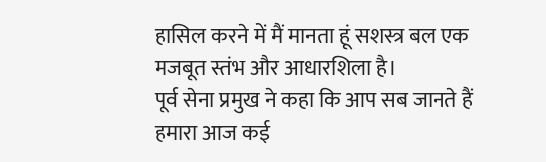हासिल करने में मैं मानता हूं सशस्त्र बल एक मजबूत स्तंभ और आधारशिला है।
पूर्व सेना प्रमुख ने कहा कि आप सब जानते हैं हमारा आज कई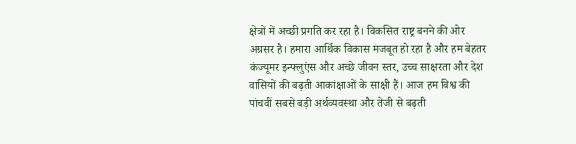क्षेत्रों में अच्छी प्रगति कर रहा है। विकसित राष्ट्र बनने की ओर अग्रसर है। हमारा आर्थिक विकास मजबूत हो रहा है और हम बेहतर कंज्यूमर इन्फ्लुएंस और अच्छे जीवन स्तर, उच्च साक्षरता और देश वासियों की बढ़ती आकांक्षाओं के साक्षी हैं। आज हम विश्व की पांचवीं सबसे बड़ी अर्थव्यवस्था और तेजी से बढ़ती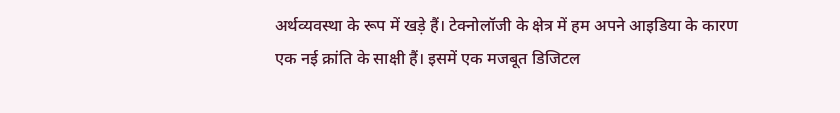अर्थव्यवस्था के रूप में खड़े हैं। टेक्नोलॉजी के क्षेत्र में हम अपने आइडिया के कारण एक नई क्रांति के साक्षी हैं। इसमें एक मजबूत डिजिटल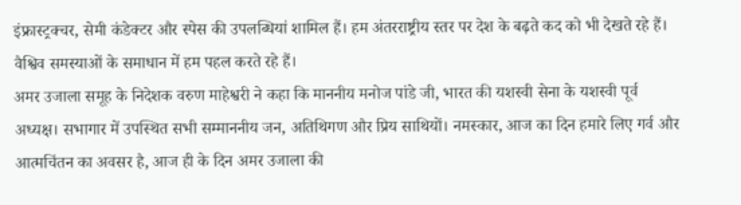इंफ्रास्ट्रक्चर, सेमी कंडेक्टर और स्पेस की उपलब्धियां शामिल हैं। हम अंतरराष्ट्रीय स्तर पर देश के बढ़ते कद को भी देखते रहे हैं। वैश्विव समस्याओं के समाधान में हम पहल करते रहे हैं।
अमर उजाला समूह के निदेशक वरुण माहेश्वरी ने कहा कि माननीय मनोज पांडे जी, भारत की यशस्वी सेना के यशस्वी पूर्व अध्यक्ष। सभागार में उपस्थित सभी सम्माननीय जन, अतिथिगण और प्रिय साथियों। नमस्कार, आज का दिन हमारे लिए गर्व और आत्मचिंतन का अवसर है, आज ही के दिन अमर उजाला की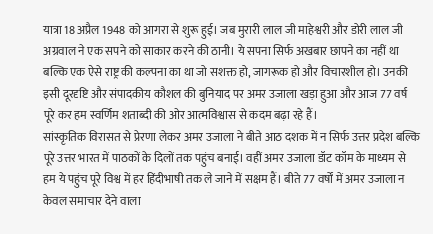यात्रा 18 अप्रैल 1948 को आगरा से शुरू हुई। जब मुरारी लाल जी माहेश्वरी और डोरी लाल जी अग्रवाल ने एक सपने को साकार करने की ठानी। ये सपना सिर्फ अखबार छापने का नहीं था बल्कि एक ऐसे राष्ट्र की कल्पना का था जो सशक्त हो, जागरूक हो और विचारशील हो। उनकी इसी दूरदृष्टि और संपादकीय कौशल की बुनियाद पर अमर उजाला खड़ा हुआ और आज 77 वर्ष पूरे कर हम स्वर्णिम शताब्दी की ओर आत्मविश्वास से कदम बढ़ा रहे हैं।
सांस्कृतिक विरासत से प्रेरणा लेकर अमर उजाला ने बीते आठ दशक में न सिर्फ उत्तर प्रदेश बल्कि पूरे उत्तर भारत में पाठकों के दिलों तक पहुंच बनाई। वहीं अमर उजाला डॉट कॉम के माध्यम से हम ये पहुंच पूरे विश्व में हर हिंदीभाषी तक ले जाने में सक्षम हैं। बीते 77 वर्षों में अमर उजाला न केवल समाचार देने वाला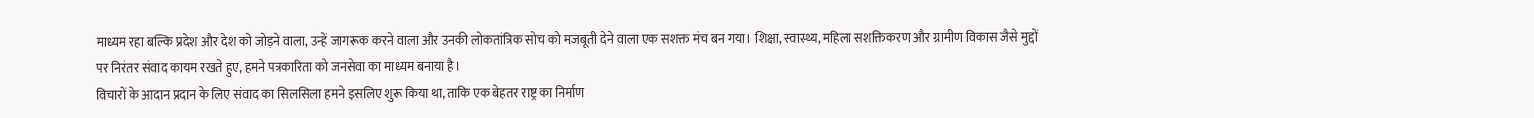माध्यम रहा बल्कि प्रदेश और देश को जोड़ने वाला, उन्हें जागरूक करने वाला और उनकी लोकतांत्रिक सोच को मजबूती देने वाला एक सशक्त मंच बन गया। शिक्षा, स्वास्थ्य, महिला सशक्तिकरण और ग्रामीण विकास जैसे मुद्दों पर निरंतर संवाद कायम रखते हुए, हमने पत्रकारिता को जनसेवा का माध्यम बनाया है।
विचारों के आदान प्रदान के लिए संवाद का सिलसिला हमने इसलिए शुरू किया था, ताकि एक बेहतर राष्ट्र का निर्माण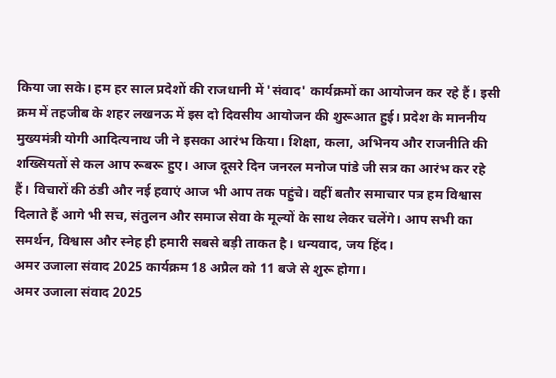किया जा सके। हम हर साल प्रदेशों की राजधानी में 'संवाद' कार्यक्रमों का आयोजन कर रहे हैं। इसी क्रम में तहजीब के शहर लखनऊ में इस दो दिवसीय आयोजन की शुरूआत हुई। प्रदेश के माननीय मुख्यमंत्री योगी आदित्यनाथ जी ने इसका आरंभ किया। शिक्षा, कला, अभिनय और राजनीति की शख्सियतों से कल आप रूबरू हुए। आज दूसरे दिन जनरल मनोज पांडे जी सत्र का आरंभ कर रहे हैं। विचारों की ठंडी और नई हवाएं आज भी आप तक पहुंचे। वहीं बतौर समाचार पत्र हम विश्वास दिलाते हैं आगे भी सच, संतुलन और समाज सेवा के मूल्यों के साथ लेकर चलेंगे। आप सभी का समर्थन, विश्वास और स्नेह ही हमारी सबसे बड़ी ताकत है। धन्यवाद, जय हिंद।
अमर उजाला संवाद 2025 कार्यक्रम 18 अप्रैल को 11 बजे से शुरू होगा।
अमर उजाला संवाद 2025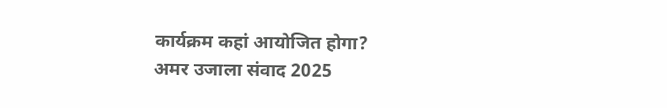कार्यक्रम कहां आयोजित होगा?
अमर उजाला संवाद 2025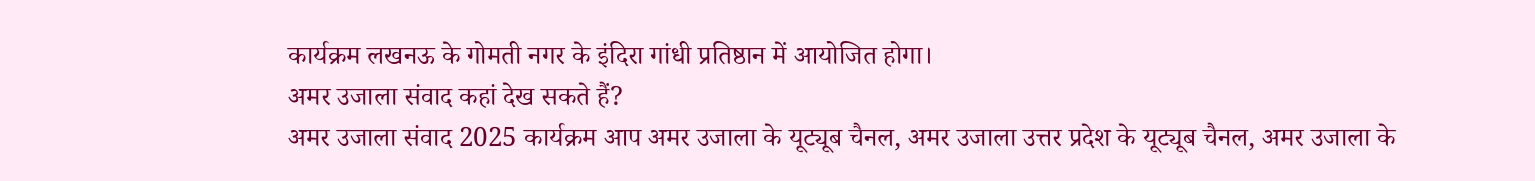कार्यक्रम लखनऊ के गोमती नगर के इंदिरा गांधी प्रतिष्ठान में आयोजित होगा।
अमर उजाला संवाद कहां देख सकते हैं?
अमर उजाला संवाद 2025 कार्यक्रम आप अमर उजाला के यूट्यूब चैनल, अमर उजाला उत्तर प्रदेश के यूट्यूब चैनल, अमर उजाला के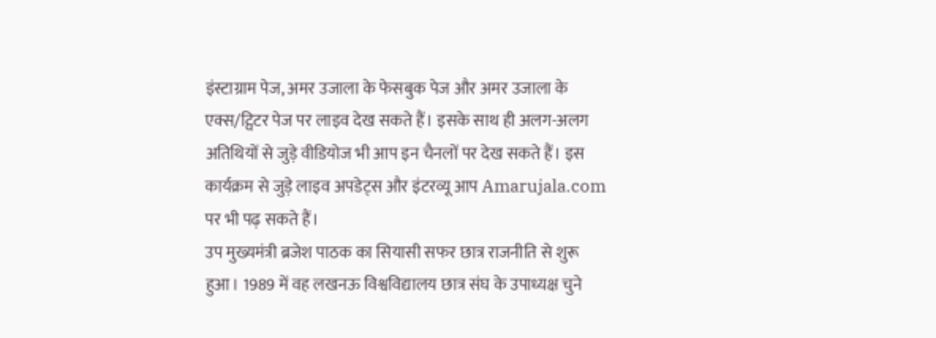इंस्टाग्राम पेज, अमर उजाला के फेसबुक पेज और अमर उजाला के एक्स/ट्विटर पेज पर लाइव देख सकते हैं। इसके साथ ही अलग-अलग अतिथियों से जुड़े वीडियोज भी आप इन चैनलों पर देख सकते हैं। इस कार्यक्रम से जुड़े लाइव अपडेट्स और इंटरव्यू आप Amarujala.com पर भी पढ़ सकते हैं।
उप मुख्यमंत्री ब्रजेश पाठक का सियासी सफर छात्र राजनीति से शुरू हुआ। 1989 में वह लखनऊ विश्वविद्यालय छात्र संघ के उपाध्यक्ष चुने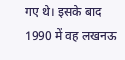गए थे। इसके बाद 1990 में वह लखनऊ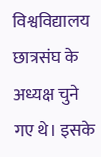विश्वविद्यालय छात्रसंघ के अध्यक्ष चुने गए थे। इसके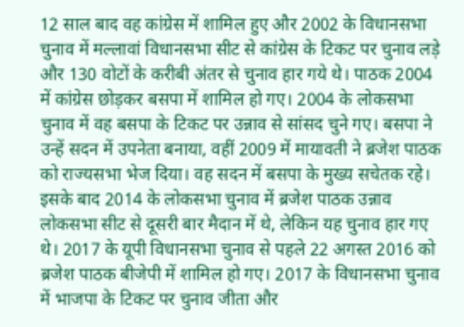12 साल बाद वह कांग्रेस में शामिल हुए और 2002 के विधानसभा चुनाव में मल्लावां विधानसभा सीट से कांग्रेस के टिकट पर चुनाव लड़े और 130 वोटों के करीबी अंतर से चुनाव हार गये थे। पाठक 2004 में कांग्रेस छोड़कर बसपा में शामिल हो गए। 2004 के लोकसभा चुनाव में वह बसपा के टिकट पर उन्नाव से सांसद चुने गए। बसपा ने उन्हें सदन में उपनेता बनाया, वहीं 2009 में मायावती ने ब्रजेश पाठक को राज्यसभा भेज दिया। वह सदन में बसपा के मुख्य सचेतक रहे। इसके बाद 2014 के लोकसभा चुनाव में ब्रजेश पाठक उन्नाव लोकसभा सीट से दूसरी बार मैदान में थे, लेकिन यह चुनाव हार गए थे। 2017 के यूपी विधानसभा चुनाव से पहले 22 अगस्त 2016 को ब्रजेश पाठक बीजेपी में शामिल हो गए। 2017 के विधानसभा चुनाव में भाजपा के टिकट पर चुनाव जीता और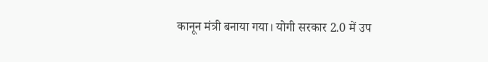कानून मंत्री बनाया गया। योगी सरकार 2.0 में उप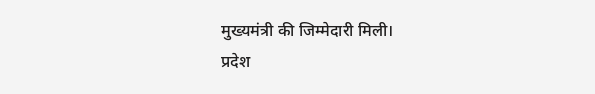मुख्यमंत्री की जिम्मेदारी मिली।
प्रदेश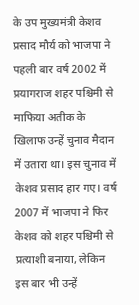के उप मुख्यमंत्री केशव प्रसाद मौर्य को भाजपा ने पहली बार वर्ष 2002 में प्रयागराज शहर पश्चिमी से माफिया अतीक के खिलाफ उन्हें चुनाव मैदान में उतारा था। इस चुनाव में केशव प्रसाद हार गए। वर्ष 2007 में भाजपा ने फिर केशव को शहर पश्चिमी से प्रत्याशी बनाया, लेकिन इस बार भी उन्हें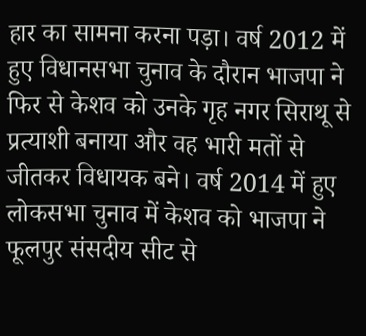हार का सामना करना पड़ा। वर्ष 2012 में हुए विधानसभा चुनाव के दौरान भाजपा ने फिर से केशव को उनके गृह नगर सिराथू से प्रत्याशी बनाया और वह भारी मतों से जीतकर विधायक बने। वर्ष 2014 में हुए लोकसभा चुनाव में केशव को भाजपा ने फूलपुर संसदीय सीट से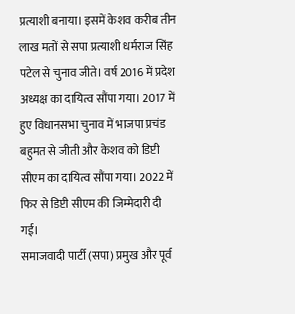प्रत्याशी बनाया। इसमें केशव करीब तीन लाख मतों से सपा प्रत्याशी धर्मराज सिंह पटेल से चुनाव जीते। वर्ष 2016 में प्रदेश अध्यक्ष का दायित्व सौंपा गया। 2017 में हुए विधानसभा चुनाव में भाजपा प्रचंड बहुमत से जीती और केशव को डिप्टी सीएम का दायित्व सौंपा गया। 2022 में फिर से डिप्टी सीएम की जिम्मेदारी दी गई।
समाजवादी पार्टी (सपा) प्रमुख और पूर्व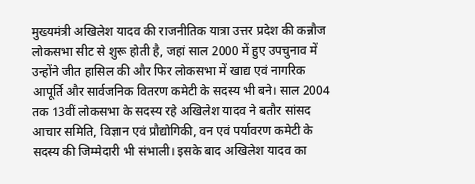मुख्यमंत्री अखिलेश यादव की राजनीतिक यात्रा उत्तर प्रदेश की कन्नौज लोकसभा सीट से शुरू होती है, जहां साल 2000 में हुए उपचुनाव में उन्होंने जीत हासिल की और फिर लोकसभा में खाद्य एवं नागरिक आपूर्ति और सार्वजनिक वितरण कमेटी के सदस्य भी बने। साल 2004 तक 13वीं लोकसभा के सदस्य रहे अखिलेश यादव ने बतौर सांसद आचार समिति, विज्ञान एवं प्रौद्योगिकी, वन एवं पर्यावरण कमेटी के सदस्य की जिम्मेदारी भी संभाली। इसके बाद अखिलेश यादव का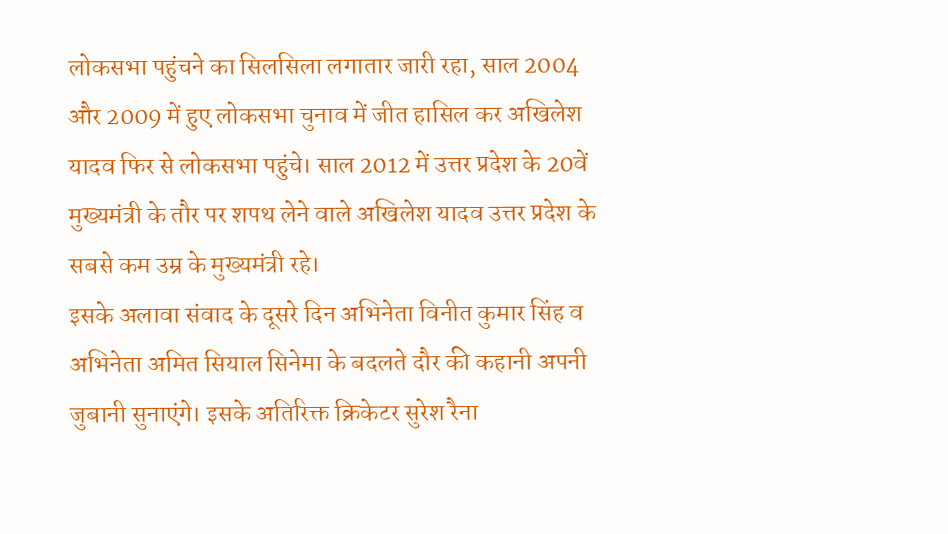लोकसभा पहुंचने का सिलसिला लगातार जारी रहा, साल 2004 और 2009 में हुए लोकसभा चुनाव में जीत हासिल कर अखिलेश यादव फिर से लोकसभा पहुंचे। साल 2012 में उत्तर प्रदेश के 20वें मुख्यमंत्री के तौर पर शपथ लेने वाले अखिलेश यादव उत्तर प्रदेश के सबसे कम उम्र के मुख्यमंत्री रहे।
इसके अलावा संवाद के दूसरे दिन अभिनेता विनीत कुमार सिंह व अभिनेता अमित सियाल सिनेमा के बदलते दौर की कहानी अपनी जुबानी सुनाएंगे। इसके अतिरिक्त क्रिकेटर सुरेश रैना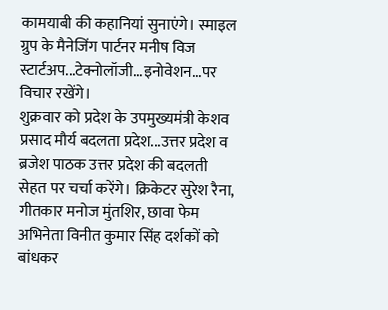कामयाबी की कहानियां सुनाएंगे। स्माइल ग्रुप के मैनेजिंग पार्टनर मनीष विज स्टार्टअप...टेक्नोलॉजी...इनोवेशन...पर विचार रखेंगे।
शुक्रवार को प्रदेश के उपमुख्यमंत्री केशव प्रसाद मौर्य बदलता प्रदेश...उत्तर प्रदेश व ब्रजेश पाठक उत्तर प्रदेश की बदलती सेहत पर चर्चा करेंगे। क्रिकेटर सुरेश रैना, गीतकार मनोज मुंतशिर, छावा फेम अभिनेता विनीत कुमार सिंह दर्शकों को बांधकर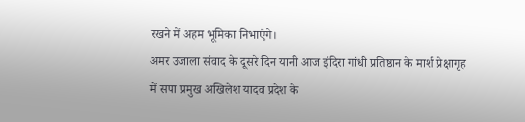रखने में अहम भूमिका निभाएंगे।
अमर उजाला संवाद के दूसरे दिन यानी आज इंदिरा गांधी प्रतिष्ठान के मार्श प्रेक्षागृह में सपा प्रमुख अखिलेश यादव प्रदेश के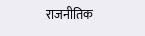राजनीतिक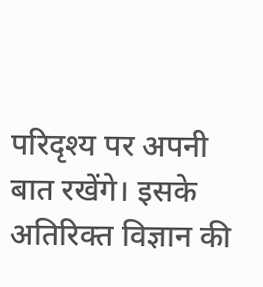परिदृश्य पर अपनी बात रखेंगे। इसके अतिरिक्त विज्ञान की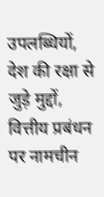उपलब्धियों, देश की रक्षा से जुड़े मुद्दों, वित्तीय प्रबंधन पर नामचीन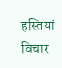हस्तियां विचार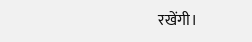रखेंगी।